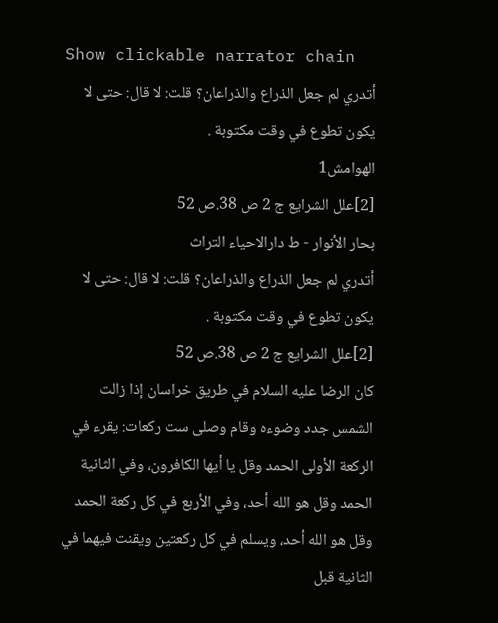Show clickable narrator chain
أتدري لم جعل الذراع والذراعان؟ قلت: لا قال: حتى لا يكون تطوع في وقت مكتوبة .
الهوامش1
[2]علل الشرايع ج 2 ص 38.ص 52
بحار الأنوار - ط دارالاحياء التراث
أتدري لم جعل الذراع والذراعان؟ قلت: لا قال: حتى لا يكون تطوع في وقت مكتوبة .
[2]علل الشرايع ج 2 ص 38.ص 52
كان الرضا عليه السلام في طريق خراسان إذا زالت الشمس جدد وضوءه وقام وصلى ست ركعات: يقرء في الركعة الأولى الحمد وقل يا أيها الكافرون، وفي الثانية الحمد وقل هو الله أحد، وفي الأربع في كل ركعة الحمد وقل هو الله أحد، ويسلم في كل ركعتين ويقنت فيهما في الثانية قبل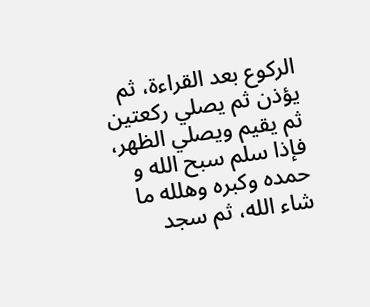الركوع بعد القراءة، ثم يؤذن ثم يصلي ركعتين ثم يقيم ويصلي الظهر، فإذا سلم سبح الله و حمده وكبره وهلله ما شاء الله، ثم سجد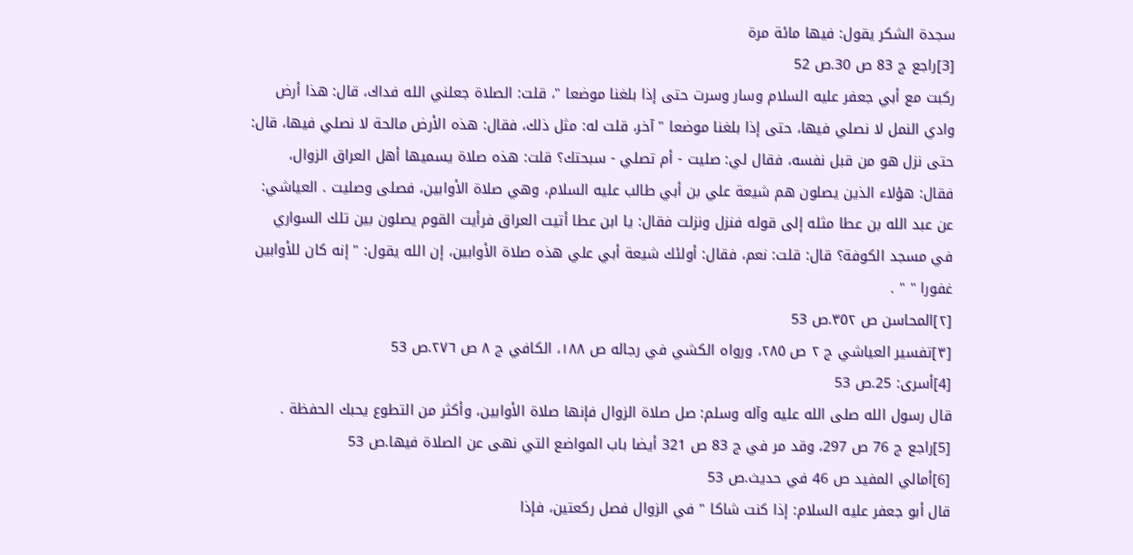سجدة الشكر يقول: فيها مائة مرة
[3]راجع ج 83 ص 30.ص 52
ركبت مع أبي جعفر عليه السلام وسار وسرت حتى إذا بلغنا موضعا "، قلت: الصلاة جعلني الله فداك، قال: هذا أرض وادي النمل لا نصلي فيها، حتى إذا بلغنا موضعا " آخر، قلت له: مثل ذلك، فقال: هذه الأرض مالحة لا نصلي فيها، قال: حتى نزل هو من قبل نفسه، فقال لي: صليت - أم تصلي - سبحتك؟ قلت: هذه صلاة يسميها أهل العراق الزوال، فقال: هؤلاء الذين يصلون هم شيعة علي بن أبي طالب عليه السلام، وهي صلاة الأوابين، فصلى وصليت . العياشي: عن عبد الله بن عطا مثله إلى قوله فنزل ونزلت فقال: يا ابن عطا أتيت العراق فرأيت القوم يصلون بين تلك السواري في مسجد الكوفة؟ قال: قلت: نعم، فقال: أولئك شيعة أبي علي هذه صلاة الأوابين، إن الله يقول: " إنه كان للأوابين غفورا " " .
[٢]المحاسن ص ٣٥٢.ص 53
[٣]تفسير العياشي ج ٢ ص ٢٨٥، ورواه الكشي في رجاله ص ١٨٨، الكافي ج ٨ ص ٢٧٦.ص 53
[4]أسرى: 25.ص 53
قال رسول الله صلى الله عليه وآله وسلم: صل صلاة الزوال فإنها صلاة الأوابين، وأكثر من التطوع يحبك الحفظة .
[5]راجع ج 76 ص 297، وقد مر في ج 83 ص 321 أيضا باب المواضع التي نهى عن الصلاة فيها.ص 53
[6]أمالي المفيد ص 46 في حديث.ص 53
قال أبو جعفر عليه السلام: إذا كنت شاكا " في الزوال فصل ركعتين، فإذا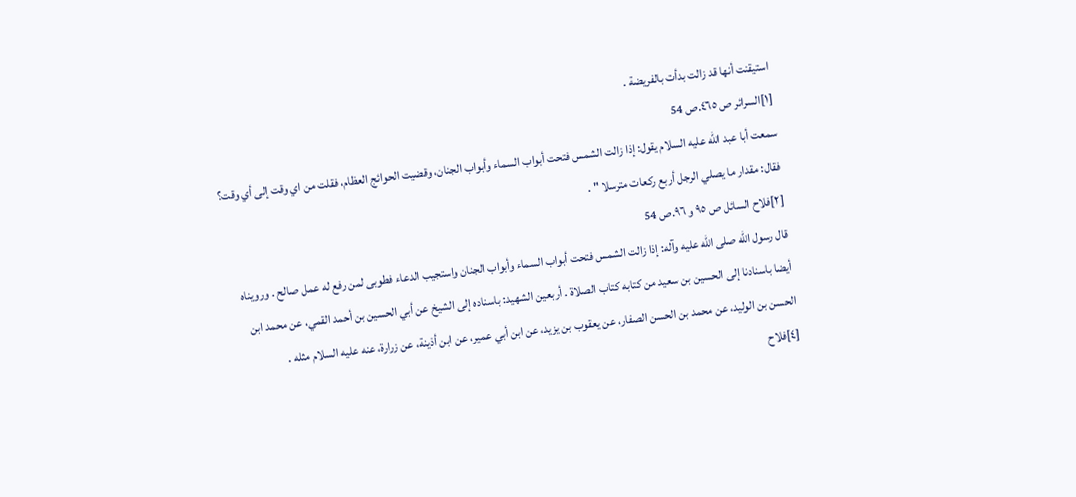استيقنت أنها قد زالت بدأت بالفريضة .
[١]السرائر ص ٤٦٥.ص 54
سمعت أبا عبد الله عليه السلام يقول: إذا زالت الشمس فتحت أبواب السماء وأبواب الجنان، وقضيت الحوائج العظام، فقلت من اي وقت إلى أي وقت؟ فقال: مقدار ما يصلي الرجل أربع ركعات مترسلا " .
[٢]فلاح السائل ص ٩٥ و ٩٦.ص 54
قال رسول الله صلى الله عليه وآله: إذا زالت الشمس فتحت أبواب السماء وأبواب الجنان واستجيب الدعاء فطوبى لمن رفع له عمل صالح . ورويناه أيضا باسنادنا إلى الحسين بن سعيد من كتابه كتاب الصلاة . أربعين الشهيد: باسناده إلى الشيخ عن أبي الحسين بن أحمد القمي، عن محمد ابن الحسن بن الوليد، عن محمد بن الحسن الصفار، عن يعقوب بن يزيد، عن ابن أبي عمير، عن ابن أذينة، عن زرارة، عنه عليه السلام مثله .
[٤]فلاح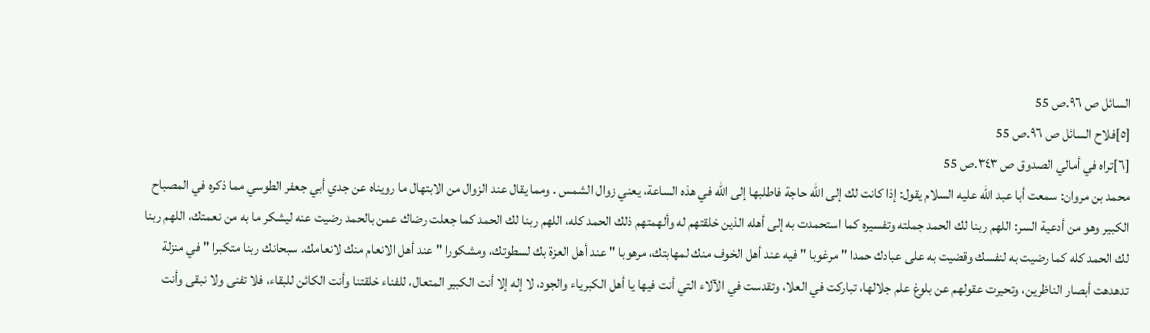السائل ص ٩٦.ص 55
[٥]فلاح السائل ص ٩٦.ص 55
[٦]تراه في أمالي الصدوق ص ٣٤٣.ص 55
محمد بن مروان: سمعت أبا عبد الله عليه السلام يقول: إذا كانت لك إلى الله حاجة فاطلبها إلى الله في هذه الساعة، يعني زوال الشمس . ومما يقال عند الزوال من الابتهال ما رويناه عن جدي أبي جعفر الطوسي مما ذكره في المصباح الكبير وهو من أدعية السر: اللهم ربنا لك الحمد جملته وتفسيره كما استحمدت به إلى أهله الذين خلقتهم له وألهمتهم ذلك الحمد كله، اللهم ربنا لك الحمد كما جعلت رضاك عمن بالحمد رضيت عنه ليشكر ما به من نعمتك، اللهم ربنا لك الحمد كله كما رضيت به لنفسك وقضيت به على عبادك حمدا " مرغوبا " فيه عند أهل الخوف منك لمهابتك، مرهوبا " عند أهل العزة بك لسطوتك، ومشكورا " عند أهل الانعام منك لانعامك. سبحانك ربنا متكبرا " في منزلة تدهدهت أبصار الناظرين، وتحيرت عقولهم عن بلوغ علم جلالها، تباركت في العلا، وتقدست في الآلاء التي أنت فيها يا أهل الكبرياء والجود، لا إله إلا أنت الكبير المتعال، للفناء خلقتنا وأنت الكائن للبقاء، فلا تفنى ولا نبقى وأنت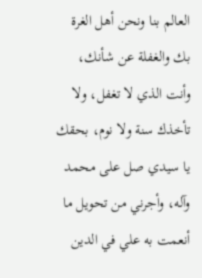العالم بنا ونحن أهل الغرة بك والغفلة عن شأنك، وأنت الذي لا تغفل، ولا تأخذك سنة ولا نوم، بحقك يا سيدي صل على محمد وآله، وأجرني من تحويل ما أنعمت به علي في الدين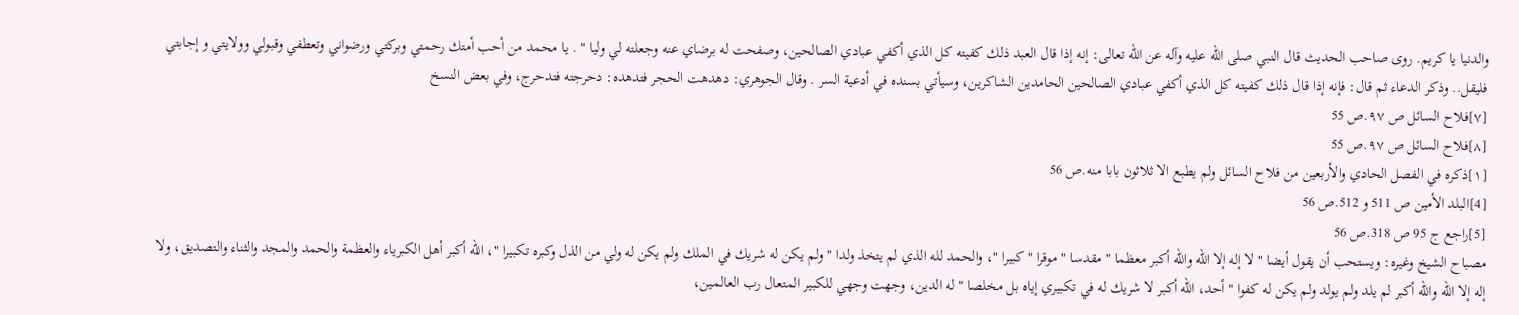والدنيا يا كريم. روى صاحب الحديث قال النبي صلى الله عليه وآله عن الله تعالى: إنه إذا قال العبد ذلك كفيته كل الذي أكفي عبادي الصالحين، وصفحت له برضاي عنه وجعلته لي وليا " . يا محمد من أحب أمتك رحمتي وبركتي ورضواني وتعطفي وقبولي وولايتي و إجابتي فليقل.. وذكر الدعاء ثم قال: فإنه إذا قال ذلك كفيته كل الذي أكفي عبادي الصالحين الحامدين الشاكرين، وسيأتي بسنده في أدعية السر . وقال الجوهري: دهدهت الحجر فتدهده: دحرجته فتدحرج، وفي بعض النسخ
[٧]فلاح السائل ص ٩٧.ص 55
[٨]فلاح السائل ص ٩٧.ص 55
[١]ذكره في الفصل الحادي والأربعين من فلاح السائل ولم يطبع الا ثلاثون بابا منه.ص 56
[4]البلد الأمين ص 511 و 512.ص 56
[5]راجع ج 95 ص 318.ص 56
مصباح الشيخ وغيره: ويستحب أن يقول أيضا " لا إله إلا الله والله أكبر معظما " مقدسا " موقرا " كبيرا "، والحمد لله الذي لم يتخذ ولدا " ولم يكن له شريك في الملك ولم يكن له ولي من الذل وكبره تكبيرا "، الله أكبر أهل الكبرياء والعظمة والحمد والمجد والثناء والتصديق، ولا إله إلا الله والله أكبر لم يلد ولم يولد ولم يكن له كفوا " أحد، الله أكبر لا شريك له في تكبيري إياه بل مخلصا " له الدين، وجهت وجهي للكبير المتعال رب العالمين،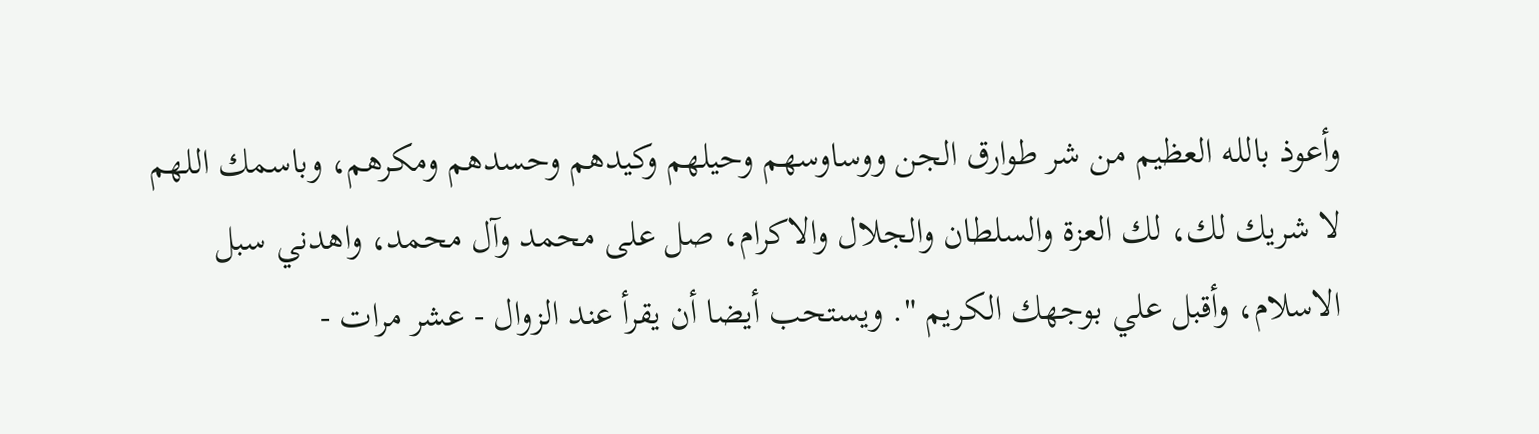وأعوذ بالله العظيم من شر طوارق الجن ووساوسهم وحيلهم وكيدهم وحسدهم ومكرهم، وباسمك اللهم لا شريك لك، لك العزة والسلطان والجلال والاكرام، صل على محمد وآل محمد، واهدني سبل الاسلام، وأقبل علي بوجهك الكريم ". ويستحب أيضا أن يقرأ عند الزوال - عشر مرات -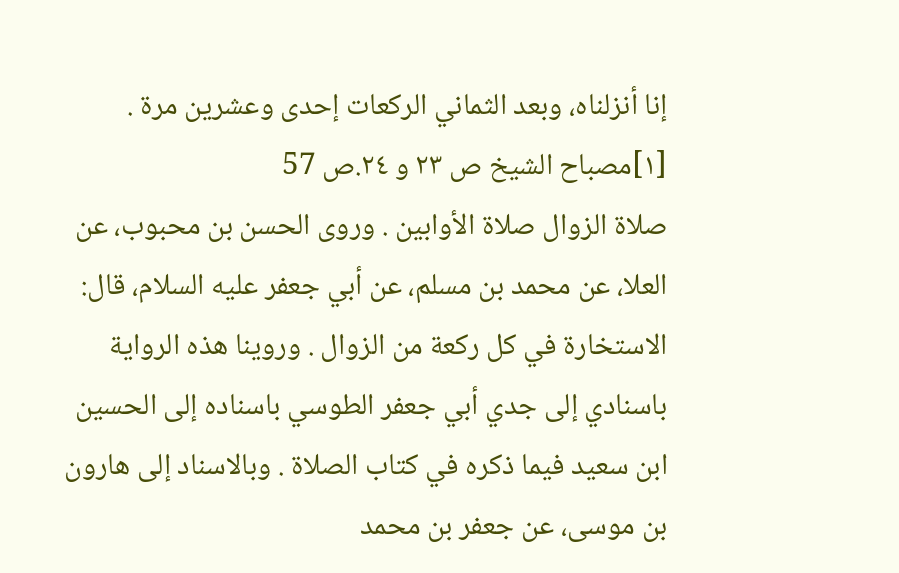إنا أنزلناه، وبعد الثماني الركعات إحدى وعشرين مرة .
[١]مصباح الشيخ ص ٢٣ و ٢٤.ص 57
صلاة الزوال صلاة الأوابين . وروى الحسن بن محبوب، عن العلا، عن محمد بن مسلم، عن أبي جعفر عليه السلام، قال: الاستخارة في كل ركعة من الزوال . وروينا هذه الرواية باسنادي إلى جدي أبي جعفر الطوسي باسناده إلى الحسين ابن سعيد فيما ذكره في كتاب الصلاة . وبالاسناد إلى هارون بن موسى، عن جعفر بن محمد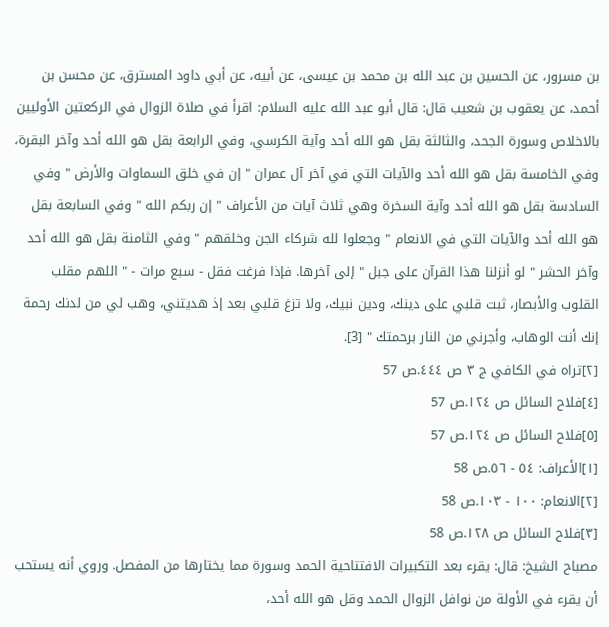بن مسرور، عن الحسين بن عبد الله بن محمد بن عيسى، عن أبيه، عن أبي داود المسترق، عن محسن بن أحمد، عن يعقوب بن شعيب قال: قال أبو عبد الله عليه السلام: اقرأ في صلاة الزوال في الركعتين الأوليين بالاخلاص وسورة الجحد، والثالثة بقل هو الله أحد وآية الكرسي، وفي الرابعة بقل هو الله أحد وآخر البقرة، وفي الخامسة بقل هو الله أحد والآيات التي في آخر آل عمران " إن في خلق السماوات والأرض " وفي السادسة بقل هو الله أحد وآية السخرة وهي ثلاث آيات من الأعراف " إن ربكم الله " وفي السابعة بقل هو الله أحد والآيات التي في الانعام " وجعلوا لله شركاء الجن وخلقهم " وفي الثامنة بقل هو الله أحد وآخر الحشر " لو أنزلنا هذا القرآن على جبل " إلى آخرها. فإذا فرغت فقل - سبع مرات - " اللهم مقلب القلوب والأبصار، ثبت قلبي على دينك، ودين نبيك، ولا تزغ قلبي بعد إذ هديتني، وهب لي من لدنك رحمة إنك أنت الوهاب، وأجرني من النار برحمتك " [3].
[٢]تراه في الكافي ج ٣ ص ٤٤٤.ص 57
[٤]فلاح السائل ص ١٢٤.ص 57
[٥]فلاح السائل ص ١٢٤.ص 57
[١]الأعراف: ٥٤ - ٥٦.ص 58
[٢]الانعام: ١٠٠ - ١٠٣.ص 58
[٣]فلاح السائل ص ١٢٨.ص 58
مصباح الشيخ: قال: يقرء بعد التكبيرات الافتتاحية الحمد وسورة مما يختارها من المفصل. وروي أنه يستحب أن يقرء في الأولة من نوافل الزوال الحمد وقل هو الله أحد،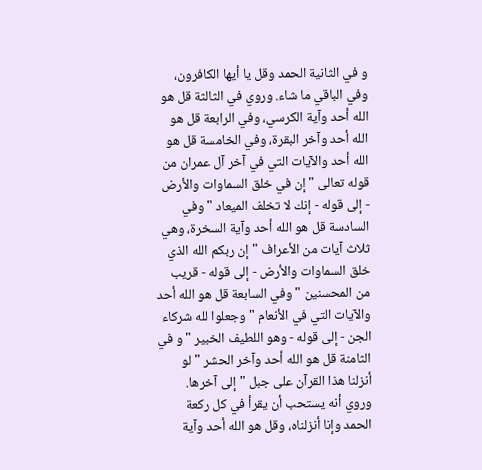و في الثانية الحمد وقل يا أيها الكافرون، وفي الباقي ما شاء. وروي في الثالثة قل هو الله أحد وآية الكرسي، وفي الرابعة قل هو الله أحد وآخر البقرة، وفي الخامسة قل هو الله أحد والآيات التي في آخر آل عمران من قوله تعالى " إن في خلق السماوات والأرض - إلى قوله - إنك لا تخلف الميعاد " وفي السادسة قل هو الله أحد وآية السخرة، وهي ثلاث آيات من الأعراف " إن ربكم الله الذي خلق السماوات والأرض - إلى قوله - قريب من المحسنين " وفي السابعة قل هو الله أحد والآيات التي في الأنعام " وجعلوا لله شركاء الجن - إلى قوله - وهو اللطيف الخبير " و في الثامنة قل هو الله أحد وآخر الحشر " لو أنزلنا هذا القرآن على جبل " إلى آخرها. وروي أنه يستحب أن يقرأ في كل ركعة الحمد وإنا أنزلناه، وقل هو الله أحد وآية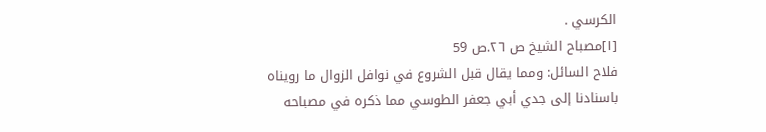الكرسي .
[١]مصباح الشيخ ص ٢٦.ص 59
فلاح السائل: ومما يقال قبل الشروع في نوافل الزوال ما رويناه باسنادنا إلى جدي أبي جعفر الطوسي مما ذكره في مصباحه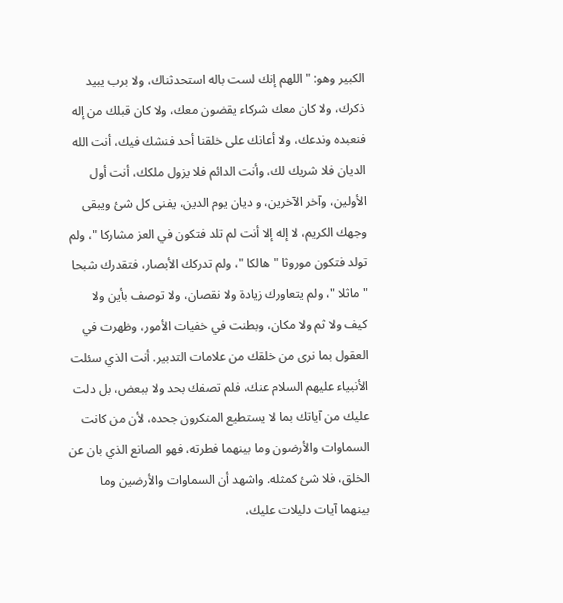الكبير وهو: " اللهم إنك لست باله استحدثناك، ولا برب يبيد ذكرك، ولا كان معك شركاء يقضون معك، ولا كان قبلك من إله فنعبده وندعك، ولا أعانك على خلقنا أحد فنشك فيك، أنت الله الديان فلا شريك لك، وأنت الدائم فلا يزول ملكك، أنت أول الأولين، وآخر الآخرين، و ديان يوم الدين، يفنى كل شئ ويبقى وجهك الكريم، لا إله إلا أنت لم تلد فتكون في العز مشاركا "، ولم تولد فتكون موروثا " هالكا "، ولم تدركك الأبصار، فتقدرك شبحا " ماثلا "، ولم يتعاورك زيادة ولا نقصان، ولا توصف بأين ولا كيف ولا ثم ولا مكان، وبطنت في خفيات الأمور، وظهرت في العقول بما نرى من خلقك من علامات التدبير. أنت الذي سئلت الأنبياء عليهم السلام عنك، فلم تصفك بحد ولا ببعض، بل دلت عليك من آياتك بما لا يستطيع المنكرون جحده، لأن من كانت السماوات والأرضون وما بينهما فطرته، فهو الصانع الذي بان عن الخلق، فلا شئ كمثله. واشهد أن السماوات والأرضين وما بينهما آيات دليلات عليك،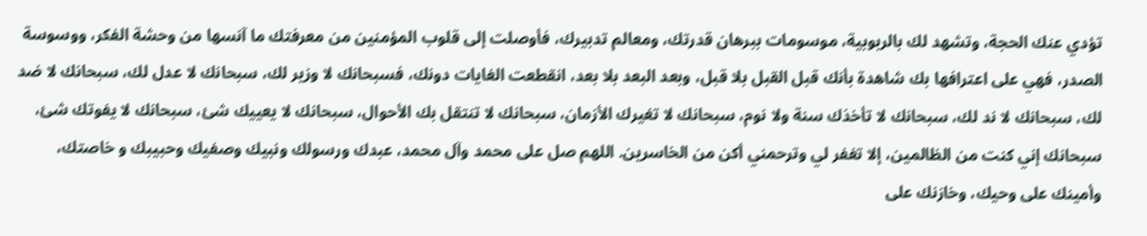تؤدي عنك الحجة، وتشهد لك بالربوبية، موسومات ببرهان قدرتك، ومعالم تدبيرك، فأوصلت إلى قلوب المؤمنين من معرفتك ما آنسها من وحشة الفكر، ووسوسة الصدر، فهي على اعترافها بك شاهدة بأنك قبل القبل بلا قبل، وبعد البعد بلا بعد، انقطعت الغايات دونك، فسبحانك لا وزير لك، سبحانك لا عدل لك، سبحانك لا ضد لك، سبحانك لا ند لك، سبحانك لا تأخذك سنة ولا نوم، سبحانك لا تغيرك الأزمان، سبحانك لا تنتقل بك الأحوال، سبحانك لا يعييك شئ، سبحانك لا يفوتك شئ، سبحانك إني كنت من الظالمين، إلا تغفر لي وترحمني أكن من الخاسرين. اللهم صل على محمد وآل محمد، عبدك ورسولك ونبيك وصفيك وحبيبك و خاصتك، وأمينك على وحيك، وخازنك على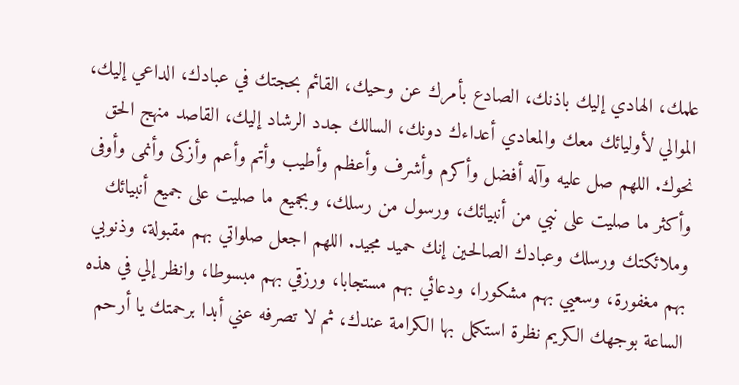علمك، الهادي إليك باذنك، الصادع بأمرك عن وحيك، القائم بحجتك في عبادك، الداعي إليك، الموالي لأوليائك معك والمعادي أعداءك دونك، السالك جدد الرشاد إليك، القاصد منهج الحق نحوك. اللهم صل عليه وآله أفضل وأكرم وأشرف وأعظم وأطيب وأتم وأعم وأزكى وأنمى وأوفى وأكثر ما صليت على نبي من أنبيائك، ورسول من رسلك، وبجميع ما صليت على جميع أنبيائك وملائكتك ورسلك وعبادك الصالحين إنك حميد مجيد. اللهم اجعل صلواتي بهم مقبولة، وذنوبي بهم مغفورة، وسعيي بهم مشكورا، ودعائي بهم مستجابا، ورزقي بهم مبسوطا، وانظر إلي في هذه الساعة بوجهك الكريم نظرة استكمل بها الكرامة عندك، ثم لا تصرفه عني أبدا برحمتك يا أرحم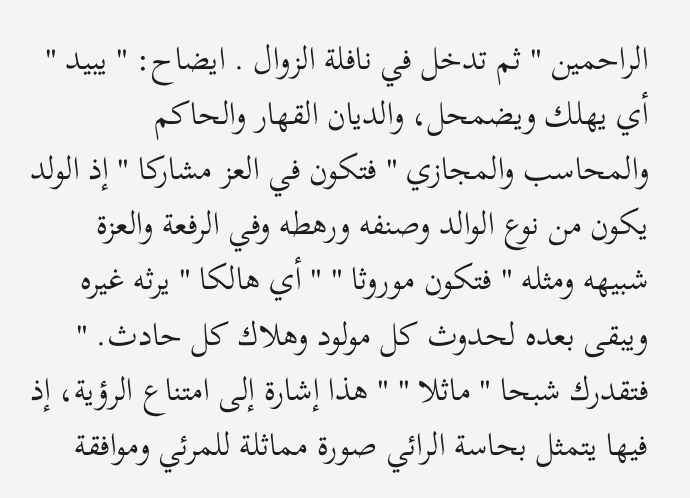الراحمين " ثم تدخل في نافلة الزوال . ايضاح: " يبيد " أي يهلك ويضمحل، والديان القهار والحاكم والمحاسب والمجازي " فتكون في العز مشاركا " إذ الولد يكون من نوع الوالد وصنفه ورهطه وفي الرفعة والعزة شبيهه ومثله " فتكون موروثا " " أي هالكا " يرثه غيره ويبقى بعده لحدوث كل مولود وهلاك كل حادث. " فتقدرك شبحا " ماثلا " " هذا إشارة إلى امتناع الرؤية، إذ فيها يتمثل بحاسة الرائي صورة مماثلة للمرئي وموافقة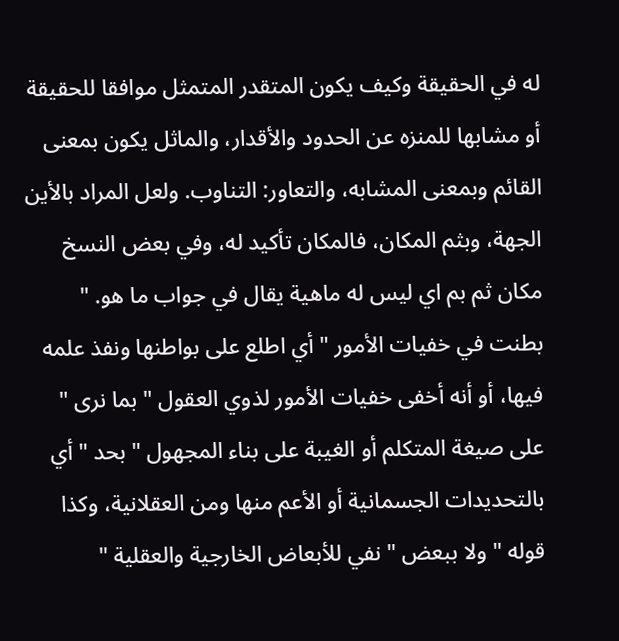له في الحقيقة وكيف يكون المتقدر المتمثل موافقا للحقيقة أو مشابها للمنزه عن الحدود والأقدار، والماثل يكون بمعنى القائم وبمعنى المشابه، والتعاور: التناوب. ولعل المراد بالأين الجهة، وبثم المكان، فالمكان تأكيد له، وفي بعض النسخ مكان ثم بم اي ليس له ماهية يقال في جواب ما هو. " بطنت في خفيات الأمور " أي اطلع على بواطنها ونفذ علمه فيها، أو أنه أخفى خفيات الأمور لذوي العقول " بما نرى " على صيغة المتكلم أو الغيبة على بناء المجهول " بحد " أي بالتحديدات الجسمانية أو الأعم منها ومن العقلانية، وكذا قوله " ولا ببعض " نفي للأبعاض الخارجية والعقلية "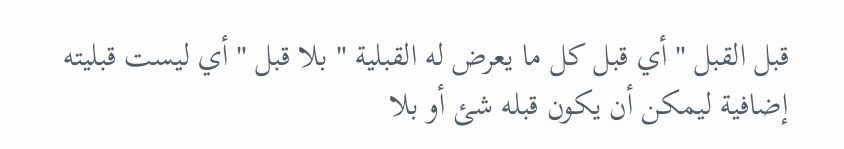قبل القبل " أي قبل كل ما يعرض له القبلية " بلا قبل " أي ليست قبليته إضافية ليمكن أن يكون قبله شئ أو بلا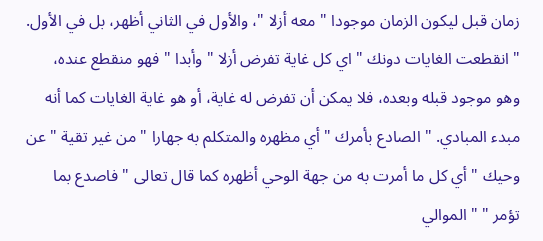زمان قبل ليكون الزمان موجودا " معه أزلا "، والأول في الثاني أظهر، بل في الأول. " انقطعت الغايات دونك " اي كل غاية تفرض أزلا " وأبدا " فهو منقطع عنده، وهو موجود قبله وبعده، فلا يمكن أن تفرض له غاية، أو هو غاية الغايات كما أنه مبدء المبادي. " الصادع بأمرك " أي مظهره والمتكلم به جهارا " من غير تقية " عن وحيك " أي كل ما أمرت به من جهة الوحي أظهره كما قال تعالى " فاصدع بما تؤمر " " الموالي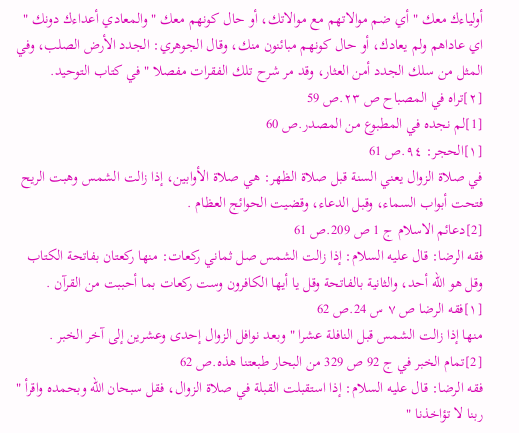أولياءك معك " أي ضم موالاتهم مع موالاتك، أو حال كونهم معك " والمعادي أعداءك دونك " اي عاداهم ولم يعادك، أو حال كونهم مبائنون منك، وقال الجوهري: الجدد الأرض الصلب، وفي المثل من سلك الجدد أمن العثار، وقد مر شرح تلك الفقرات مفصلا " في كتاب التوحيد.
[٢]تراه في المصباح ص ٢٣.ص 59
[1]لم نجده في المطبوع من المصدر.ص 60
[١]الحجر: ٩٤.ص 61
في صلاة الزوال يعني السنة قبل صلاة الظهر: هي صلاة الأوابين، إذا زالت الشمس وهبت الريح فتحت أبواب السماء، وقبل الدعاء، وقضيت الحوائج العظام .
[2]دعائم الاسلام ج 1 ص 209.ص 61
فقه الرضا: قال عليه السلام: إذا زالت الشمس صل ثماني ركعات: منها ركعتان بفاتحة الكتاب وقل هو الله أحد، والثانية بالفاتحة وقل يا أيها الكافرون وست ركعات بما أحببت من القرآن .
[١]فقه الرضا ص ٧ س 24.ص 62
منها إذا زالت الشمس قبل النافلة عشرا " وبعد نوافل الزوال إحدى وعشرين إلى آخر الخبر .
[2]تمام الخبر في ج 92 ص 329 من البحار طبعتنا هذه.ص 62
فقه الرضا: قال عليه السلام: إذا استقبلت القبلة في صلاة الزوال، فقل سبحان الله وبحمده واقرأ " ربنا لا تؤاخذنا "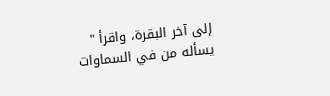إلى آخر البقرة، واقرأ " يسأله من في السماوات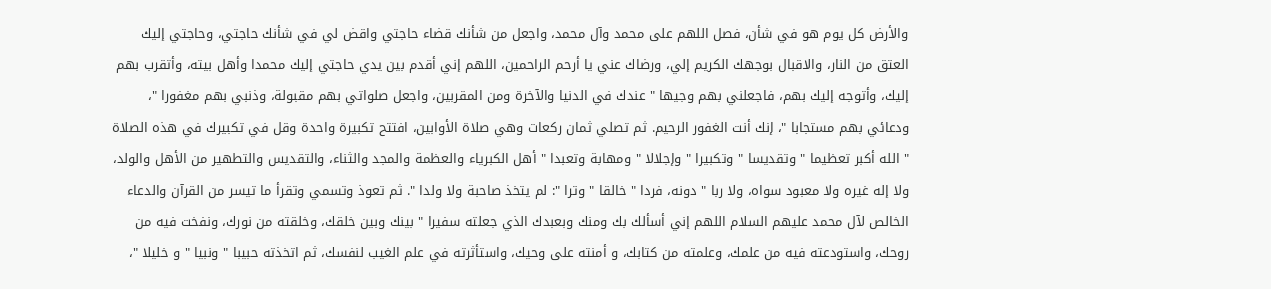والأرض كل يوم هو في شأن، فصل اللهم على محمد وآل محمد، واجعل من شأنك قضاء حاجتي واقض لي في شأنك حاجتي، وحاجتي إليك العتق من النار، والاقبال بوجهك الكريم إلي، ورضاك عني يا أرحم الراحمين، اللهم إني أقدم بين يدي حاجتي إليك محمدا وأهل بيته، وأتقرب بهم إليك، وأتوجه إليك بهم، فاجعلني بهم وجيها " عندك في الدنيا والآخرة ومن المقربين، واجعل صلواتي بهم مقبولة، وذنبي بهم مغفورا "، ودعائي بهم مستجابا "، إنك أنت الغفور الرحيم. ثم تصلي ثمان ركعات وهي صلاة الأوابين، افتتح تكبيرة واحدة وقل في تكبيرك في هذه الصلاة " الله أكبر تعظيما " وتقديسا " وتكبيرا " وإجلالا " ومهابة وتعبدا " أهل الكبرياء والعظمة والمجد والثناء، والتقديس والتطهير من الأهل والولد، ولا إله غيره ولا معبود سواه، ولا ربا " دونه، فردا " خالقا " وترا ": لم يتخذ صاحبة ولا ولدا ". ثم تعوذ وتسمي وتقرأ ما تيسر من القرآن والدعاء الخالص لآل محمد عليهم السلام اللهم إني أسألك بك ومنك وبعبدك الذي جعلته سفيرا " بينك وبين خلقك، وخلقته من نورك، ونفخت فيه من روحك، واستودعته فيه من علمك، وعلمته من كتابك، و أمنته على وحيك، واستأثرته في علم الغيب لنفسك، ثم اتخذته حبيبا " ونبيا " و خليلا "،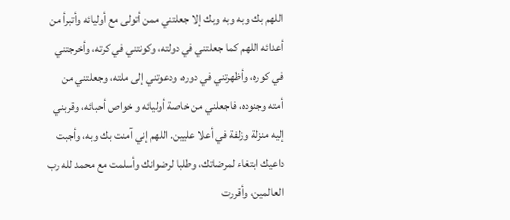اللهم بك وبه وبه وبك إلا جعلتني ممن أتولى مع أوليائه وأتبرأ من أعدائه اللهم كما جعلتني في دولته، وكونتني في كرته، وأخرجتني في كوره، وأظهرتني في دوره، ودعوتني إلى ملته، وجعلتني من أمته وجنوده، فاجعلني من خاصة أوليائه و خواص أحبائه، وقربني إليه منزلة وزلفة في أعلا عليين. اللهم إني آمنت بك وبه، وأجبت داعيك ابتغاء لمرضاتك، وطلبا لرضوانك وأسلمت مع محمد لله رب العالمين، وأقررت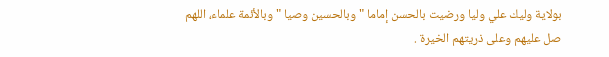بولاية وليك علي وليا ورضيت بالحسن إماما " وبالحسين وصيا " وبالأئمة علماء، اللهم صل عليهم وعلى ذريتهم الخيرة .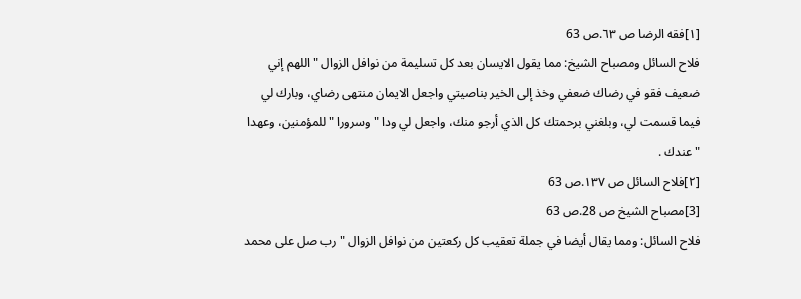[١]فقه الرضا ص ٦٣.ص 63
فلاح السائل ومصباح الشيخ: مما يقول الايسان بعد كل تسليمة من نوافل الزوال " اللهم إني ضعيف فقو في رضاك ضعفي وخذ إلى الخير بناصيتي واجعل الايمان منتهى رضاي، وبارك لي فيما قسمت لي، وبلغني برحمتك كل الذي أرجو منك، واجعل لي ودا " وسرورا " للمؤمنين، وعهدا " عندك .
[٢]فلاح السائل ص ١٣٧.ص 63
[3]مصباح الشيخ ص 28.ص 63
فلاح السائل: ومما يقال أيضا في جملة تعقيب كل ركعتين من نوافل الزوال " رب صل على محمد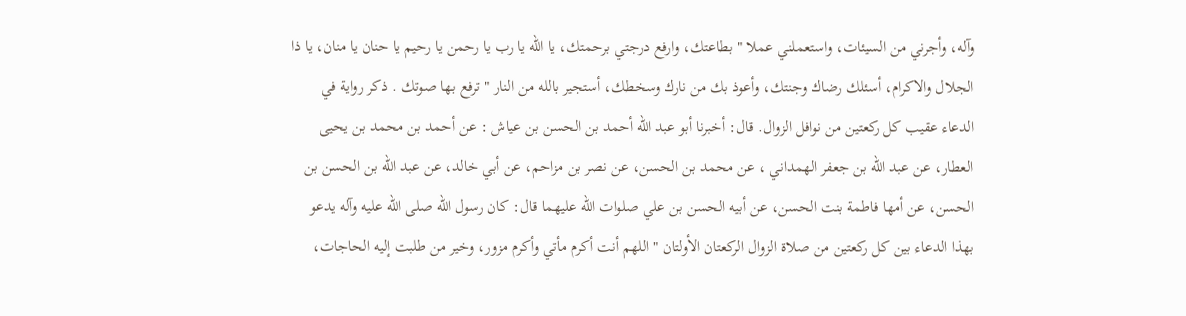وآله، وأجرني من السيئات، واستعملني عملا " بطاعتك، وارفع درجتي برحمتك، يا الله يا رب يا رحمن يا رحيم يا حنان يا منان، يا ذا الجلال والاكرام، أسئلك رضاك وجنتك، وأعوذ بك من نارك وسخطك، أستجير بالله من النار " ترفع بها صوتك . ذكر رواية في الدعاء عقيب كل ركعتين من نوافل الزوال. قال: أخبرنا أبو عبد الله أحمد بن الحسن بن عياش : عن أحمد بن محمد بن يحيى العطار، عن عبد الله بن جعفر الهمداني ، عن محمد بن الحسن، عن نصر بن مزاحم، عن أبي خالد، عن عبد الله بن الحسن بن الحسن، عن أمها فاطمة بنت الحسن، عن أبيه الحسن بن علي صلوات الله عليهما قال: كان رسول الله صلى الله عليه وآله يدعو بهذا الدعاء بين كل ركعتين من صلاة الزوال الركعتان الأولتان " اللهم أنت أكرم مأتي وأكرم مزور، وخير من طلبت إليه الحاجات،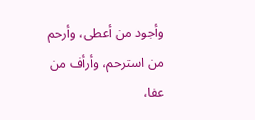وأجود من أعطى، وأرحم من استرحم، وأرأف من عفا،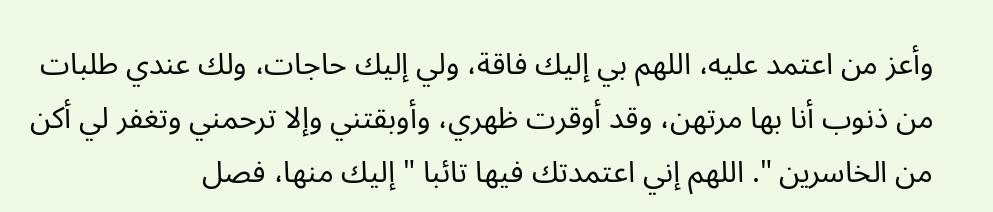وأعز من اعتمد عليه، اللهم بي إليك فاقة، ولي إليك حاجات، ولك عندي طلبات من ذنوب أنا بها مرتهن، وقد أوقرت ظهري، وأوبقتني وإلا ترحمني وتغفر لي أكن من الخاسرين ". اللهم إني اعتمدتك فيها تائبا " إليك منها، فصل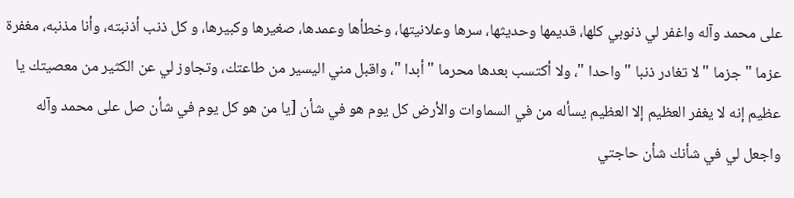على محمد وآله واغفر لي ذنوبي كلها، قديمها وحديثها، سرها وعلانيتها، وخطأها وعمدها، صغيرها وكبيرها، و كل ذنب أذنبته، وأنا مذنبه، مغفرة عزما " جزما " لا تغادر ذنبا " واحدا "، ولا أكتسب بعدها محرما " أبدا "، واقبل مني اليسير من طاعتك، وتجاوز لي عن الكثير من معصيتك يا عظيم إنه لا يغفر العظيم إلا العظيم يسأله من في السماوات والأرض كل يوم هو في شأن [يا من هو كل يوم في شأن صل على محمد وآله واجعل لي في شأنك شأن حاجتي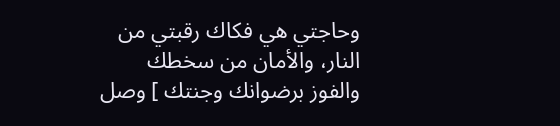وحاجتي هي فكاك رقبتي من النار، والأمان من سخطك والفوز برضوانك وجنتك ] وصل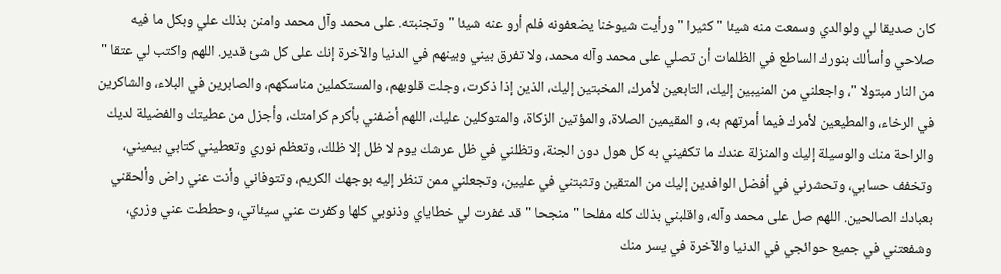كان صديقا لي ولوالدي وسمعت منه شيئا " كثيرا " ورأيت شيوخنا يضعفونه فلم أرو عنه شيئا " وتجنبته. على محمد وآل محمد وامنن بذلك علي وبكل ما فيه صلاحي وأسألك بنورك الساطع في الظلمات أن تصلي على محمد وآله محمد، ولا تفرق بيني وبينهم في الدنيا والآخرة إنك على كل شئ قدير. اللهم واكتب لي عتقا " من النار مبتولا "، واجعلني من المنيبين إليك، التابعين لأمرك، المخبتين إليك، الذين إذا ذكرت، وجلت قلوبهم، والمستكملين مناسكهم، والصابرين في البلاء، والشاكرين في الرخاء، والمطيعين لأمرك فيما أمرتهم به، و المقيمين الصلاة، والمؤتين الزكاة، والمتوكلين عليك، اللهم أضفني بأكرم كرامتك، وأجزل من عطيتك والفضيلة لديك والراحة منك والوسيلة إليك والمنزلة عندك ما تكفيني به كل هول دون الجنة، وتظلني في ظل عرشك يوم لا ظل إلا ظلك، وتعظم نوري وتعطيني كتابي بيميني، وتخفف حسابي، وتحشرني في أفضل الوافدين إليك من المتقين وتثبتني في عليين، وتجعلني ممن تنظر إليه بوجهك الكريم، وتتوفاني وأنت عني راض وألحقني بعبادك الصالحين. اللهم صل على محمد وآله، واقلبني بذلك كله مفلحا " منجحا " قد غفرت لي خطاياي وذنوبي كلها وكفرت عني سيئاتي، وحططت عني وزري، وشفعتني في جميع حوائجي في الدنيا والآخرة في يسر منك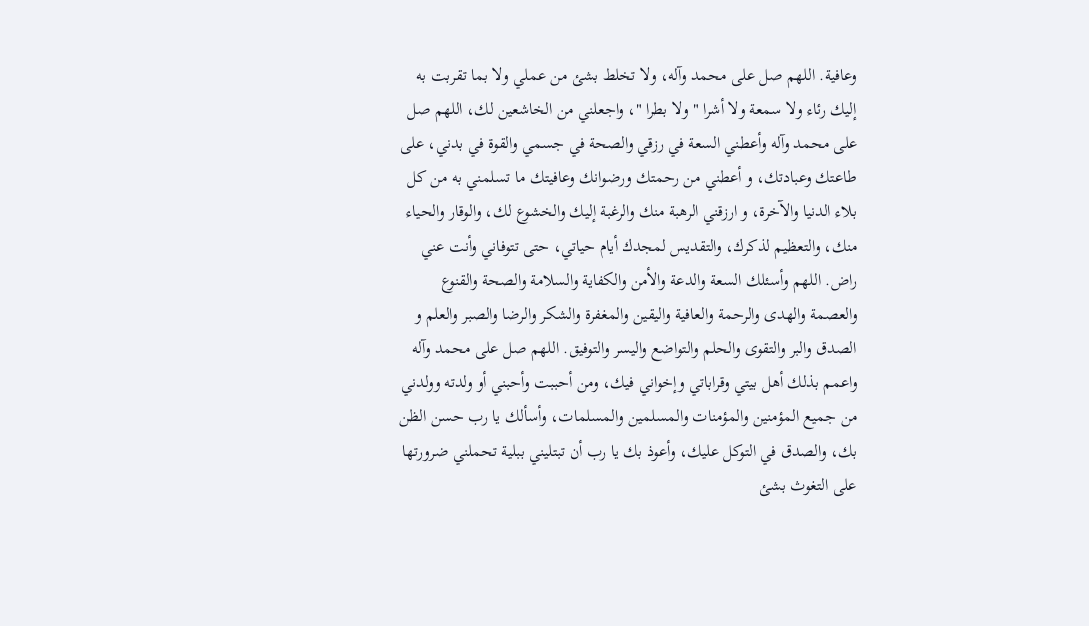وعافية. اللهم صل على محمد وآله، ولا تخلط بشئ من عملي ولا بما تقربت به إليك رئاء ولا سمعة ولا أشرا " ولا بطرا "، واجعلني من الخاشعين لك، اللهم صل على محمد وآله وأعطني السعة في رزقي والصحة في جسمي والقوة في بدني، على طاعتك وعبادتك، و أعطني من رحمتك ورضوانك وعافيتك ما تسلمني به من كل بلاء الدنيا والآخرة، و ارزقني الرهبة منك والرغبة إليك والخشوع لك، والوقار والحياء منك، والتعظيم لذكرك، والتقديس لمجدك أيام حياتي، حتى تتوفاني وأنت عني راض. اللهم وأسئلك السعة والدعة والأمن والكفاية والسلامة والصحة والقنوع والعصمة والهدى والرحمة والعافية واليقين والمغفرة والشكر والرضا والصبر والعلم و الصدق والبر والتقوى والحلم والتواضع واليسر والتوفيق. اللهم صل على محمد وآله واعمم بذلك أهل بيتي وقراباتي وإخواني فيك، ومن أحببت وأحبني أو ولدته وولدني من جميع المؤمنين والمؤمنات والمسلمين والمسلمات، وأسألك يا رب حسن الظن بك، والصدق في التوكل عليك، وأعوذ بك يا رب أن تبتليني ببلية تحملني ضرورتها على التغوث بشئ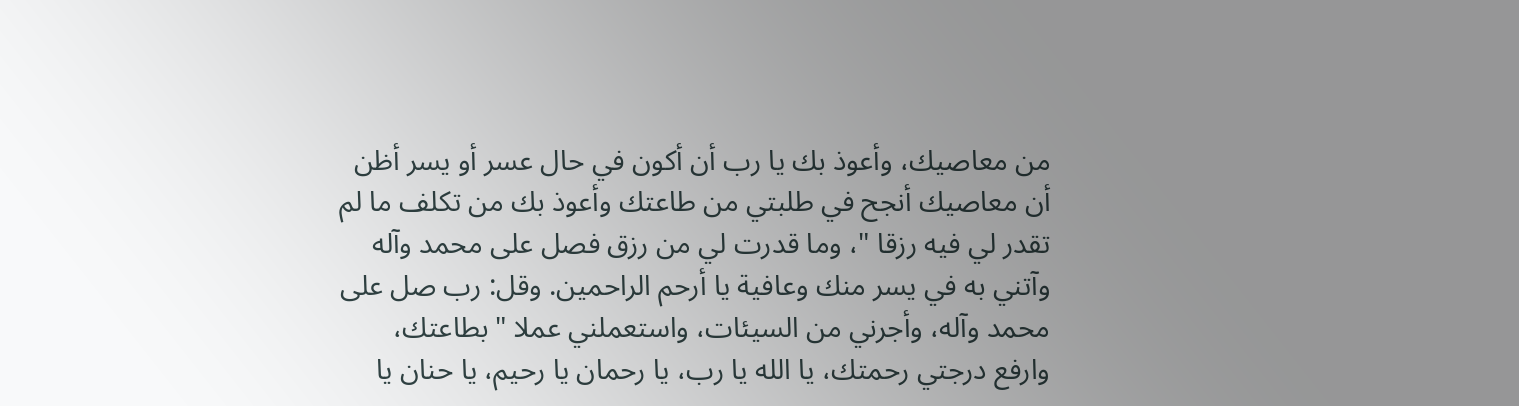من معاصيك، وأعوذ بك يا رب أن أكون في حال عسر أو يسر أظن أن معاصيك أنجح في طلبتي من طاعتك وأعوذ بك من تكلف ما لم تقدر لي فيه رزقا "، وما قدرت لي من رزق فصل على محمد وآله وآتني به في يسر منك وعافية يا أرحم الراحمين. وقل: رب صل على محمد وآله، وأجرني من السيئات، واستعملني عملا " بطاعتك، وارفع درجتي رحمتك، يا الله يا رب، يا رحمان يا رحيم، يا حنان يا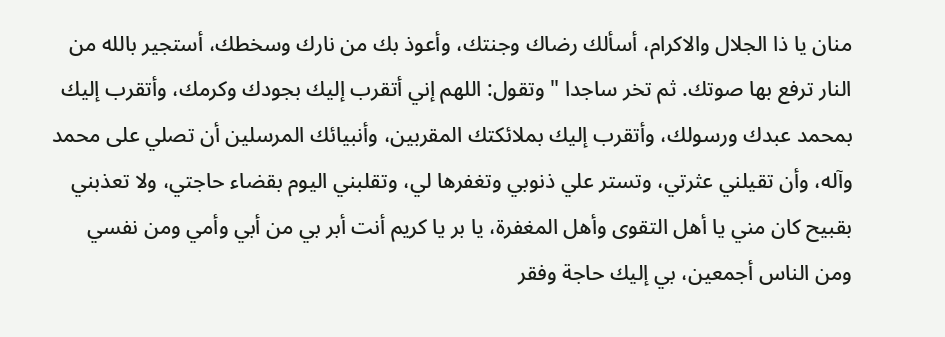منان يا ذا الجلال والاكرام، أسألك رضاك وجنتك، وأعوذ بك من نارك وسخطك، أستجير بالله من النار ترفع بها صوتك. ثم تخر ساجدا " وتقول: اللهم إني أتقرب إليك بجودك وكرمك، وأتقرب إليك بمحمد عبدك ورسولك، وأتقرب إليك بملائكتك المقربين، وأنبيائك المرسلين أن تصلي على محمد وآله، وأن تقيلني عثرتي، وتستر علي ذنوبي وتغفرها لي، وتقلبني اليوم بقضاء حاجتي، ولا تعذبني بقبيح كان مني يا أهل التقوى وأهل المغفرة، يا بر يا كريم أنت أبر بي من أبي وأمي ومن نفسي ومن الناس أجمعين، بي إليك حاجة وفقر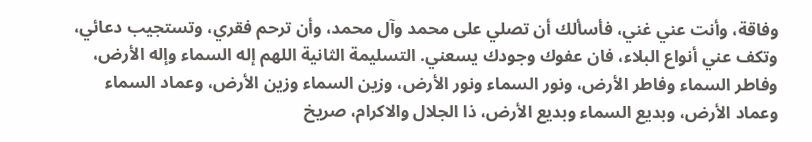وفاقة، وأنت عني غني، فأسألك أن تصلي على محمد وآل محمد، وأن ترحم فقري، وتستجيب دعائي، وتكف عني أنواع البلاء، فان عفوك وجودك يسعني. التسليمة الثانية اللهم إله السماء وإله الأرض، وفاطر السماء وفاطر الأرض، ونور السماء ونور الأرض، وزين السماء وزين الأرض، وعماد السماء وعماد الأرض، وبديع السماء وبديع الأرض، ذا الجلال والاكرام، صريخ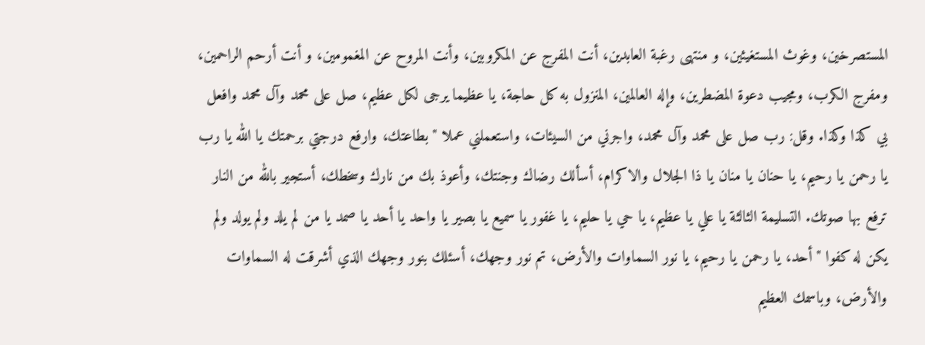المستصرخين، وغوث المستغيثين، و منتهى رغبة العابدين، أنت المفرج عن المكروبين، وأنت المروح عن المغمومين، و أنت أرحم الراحمين، ومفرج الكرب، ومجيب دعوة المضطرين، وإله العالمين، المنزول به كل حاجة، يا عظيما يرجى لكل عظيم، صل على محمد وآل محمد وافعل بي كذا وكذا. وقل: رب صل على محمد وآل محمد، واجرني من السيئات، واستعملني عملا " بطاعتك، وارفع درجتي برحمتك يا الله يا رب يا رحمن يا رحيم، يا حنان يا منان يا ذا الجلال والاكرام، أسألك رضاك وجنتك، وأعوذ بك من نارك وسخطك، أستجير بالله من النار ترفع بها صوتك. التسليمة الثالثة يا علي يا عظيم، يا حي يا حليم، يا غفور يا سميع يا بصير يا واحد يا أحد يا صمد يا من لم يلد ولم يولد ولم يكن له كفوا " أحد، يا رحمن يا رحيم، يا نور السماوات والأرض، تم نور وجهك، أسئلك بنور وجهك الذي أشرقت له السماوات والأرض، وباسمك العظيم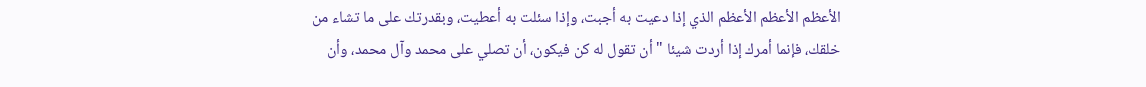الأعظم الأعظم الأعظم الذي إذا دعيت به أجبت، وإذا سئلت به أعطيت، وبقدرتك على ما تشاء من خلقك، فإنما أمرك إذا أردت شيئا " أن تقول له كن فيكون، أن تصلي على محمد وآل محمد، وأن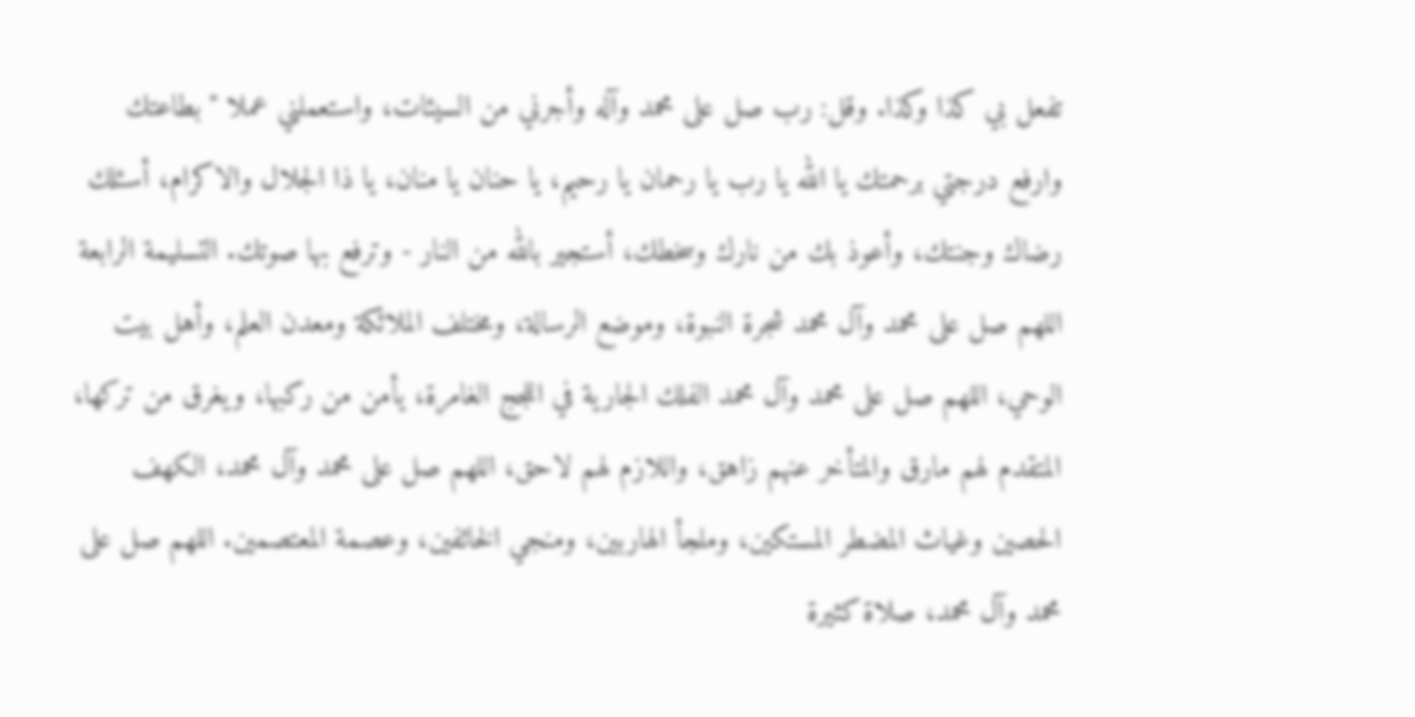تفعل بي كذا وكذا. وقل: رب صل على محمد وآله وأجرني من السيئات، واستعملني عملا " بطاعتك وارفع درجتي برحمتك يا الله يا رب يا رحمان يا رحيم، يا حنان يا منان، يا ذا الجلال والاكرام، أسئلك رضاك وجنتك، وأعوذ بك من نارك وسخطك، أستجير بالله من النار - وترفع بها صوتك. التسليمة الرابعة اللهم صل على محمد وآل محمد شجرة النبوة، وموضع الرسالة، ومختلف الملائكة ومعدن العلم، وأهل بيت الوحي، اللهم صل على محمد وآل محمد الفلك الجارية في اللجج الغامرة، يأمن من ركبها، ويغرق من تركها، المتقدم لهم مارق والمتأخر عنهم زاهق، واللازم لهم لاحق، اللهم صل على محمد وآل محمد، الكهف الحصين وغياث المضطر المستكين، وملجأ الهاربين، ومنجي الخائفين، وعصمة المعتصمين. اللهم صل على محمد وآل محمد، صلاة كثيرة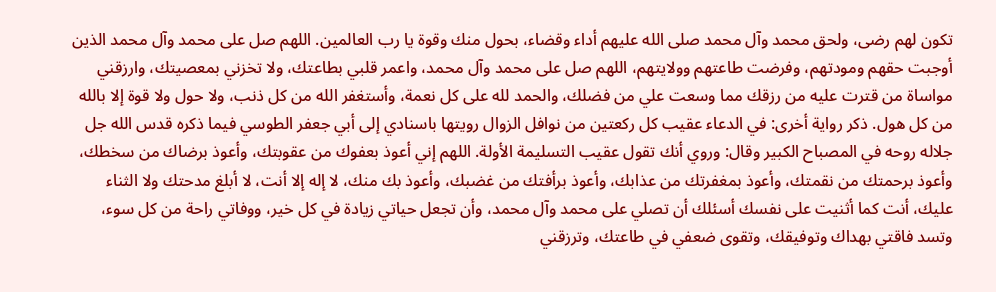تكون لهم رضى، ولحق محمد وآل محمد صلى الله عليهم أداء وقضاء، بحول منك وقوة يا رب العالمين. اللهم صل على محمد وآل محمد الذين أوجبت حقهم ومودتهم، وفرضت طاعتهم وولايتهم، اللهم صل على محمد وآل محمد، واعمر قلبي بطاعتك، ولا تخزني بمعصيتك، وارزقني مواساة من قترت عليه من رزقك مما وسعت علي من فضلك، والحمد لله على كل نعمة، وأستغفر الله من كل ذنب، ولا حول ولا قوة إلا بالله من كل هول. ذكر رواية أخرى: في الدعاء عقيب كل ركعتين من نوافل الزوال رويتها باسنادي إلى أبي جعفر الطوسي فيما ذكره قدس الله جل جلاله روحه في المصباح الكبير وقال: وروي أنك تقول عقيب التسليمة الأولة. اللهم إني أعوذ بعفوك من عقوبتك، وأعوذ برضاك من سخطك، وأعوذ برحمتك من نقمتك، وأعوذ بمغفرتك من عذابك، وأعوذ برأفتك من غضبك، وأعوذ بك منك، لا إله إلا أنت، لا أبلغ مدحتك ولا الثناء عليك، أنت كما أثنيت على نفسك أسئلك أن تصلي على محمد وآل محمد، وأن تجعل حياتي زيادة في كل خير، ووفاتي راحة من كل سوء، وتسد فاقتي بهداك وتوفيقك، وتقوى ضعفي في طاعتك، وترزقني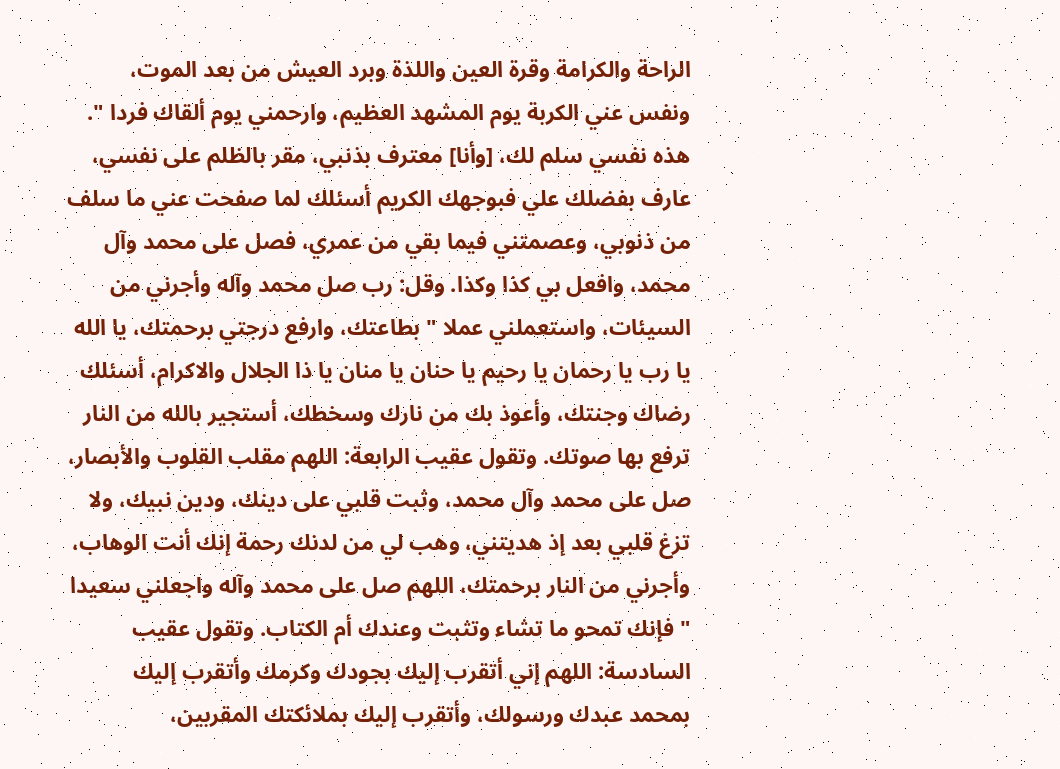الراحة والكرامة وقرة العين واللذة وبرد العيش من بعد الموت، ونفس عني الكربة يوم المشهد العظيم، وارحمني يوم ألقاك فردا ". هذه نفسي سلم لك، [وأنا] معترف بذنبي، مقر بالظلم على نفسي، عارف بفضلك علي فبوجهك الكريم أسئلك لما صفحت عني ما سلف من ذنوبي، وعصمتني فيما بقي من عمري، فصل على محمد وآل محمد، وافعل بي كذا وكذا. وقل: رب صل محمد وآله وأجرني من السيئات، واستعملني عملا " بطاعتك، وارفع درجتي برحمتك، يا الله يا رب يا رحمان يا رحيم يا حنان يا منان يا ذا الجلال والاكرام، أسئلك رضاك وجنتك، وأعوذ بك من نارك وسخطك، أستجير بالله من النار ترفع بها صوتك. وتقول عقيب الرابعة: اللهم مقلب القلوب والأبصار، صل على محمد وآل محمد، وثبت قلبي على دينك، ودين نبيك، ولا تزغ قلبي بعد إذ هديتني، وهب لي من لدنك رحمة إنك أنت الوهاب، وأجرني من النار برحمتك، اللهم صل على محمد وآله واجعلني سعيدا " فإنك تمحو ما تشاء وتثبت وعندك أم الكتاب. وتقول عقيب السادسة: اللهم إني أتقرب إليك بجودك وكرمك وأتقرب إليك بمحمد عبدك ورسولك، وأتقرب إليك بملائكتك المقربين،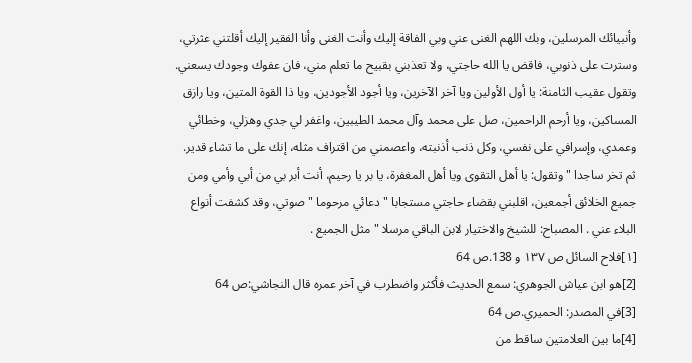وأنبيائك المرسلين، وبك اللهم الغنى عني وبي الفاقة إليك وأنت الغنى وأنا الفقير إليك أقلتني عثرتي، وسترت على ذنوبي، فاقض يا الله حاجتي، ولا تعذبني بقبيح ما تعلم مني، فان عفوك وجودك يسعني. وتقول عقيب الثامنة: يا أول الأولين ويا آخر الآخرين، ويا أجود الأجودين، ويا ذا القوة المتين، ويا رازق المساكين، ويا أرحم الراحمين، صل على محمد وآل محمد الطيبين، واغفر لي جدي وهزلي، وخطائي وعمدي، وإسرافي على نفسي، وكل ذنب أذنبته، واعصمني من اقتراف مثله، إنك على ما تشاء قدير. ثم تخر ساجدا " وتقول: يا أهل التقوى ويا أهل المغفرة، يا بر يا رحيم، أنت أبر بي من أبي وأمي ومن جميع الخلائق أجمعين، اقلبني بقضاء حاجتي مستجابا " دعائي مرحوما " صوتي، وقد كشفت أنواع البلاء عني . المصباح: للشيخ والاختيار لابن الباقي مرسلا " مثل الجميع .
[١]فلاح السائل ص ١٣٧ و 138.ص 64
[2]هو ابن عياش الجوهري: سمع الحديث فأكثر واضطرب في آخر عمره قال النجاشي:ص 64
[3]في المصدر: الحميري.ص 64
[4]ما بين العلامتين ساقط من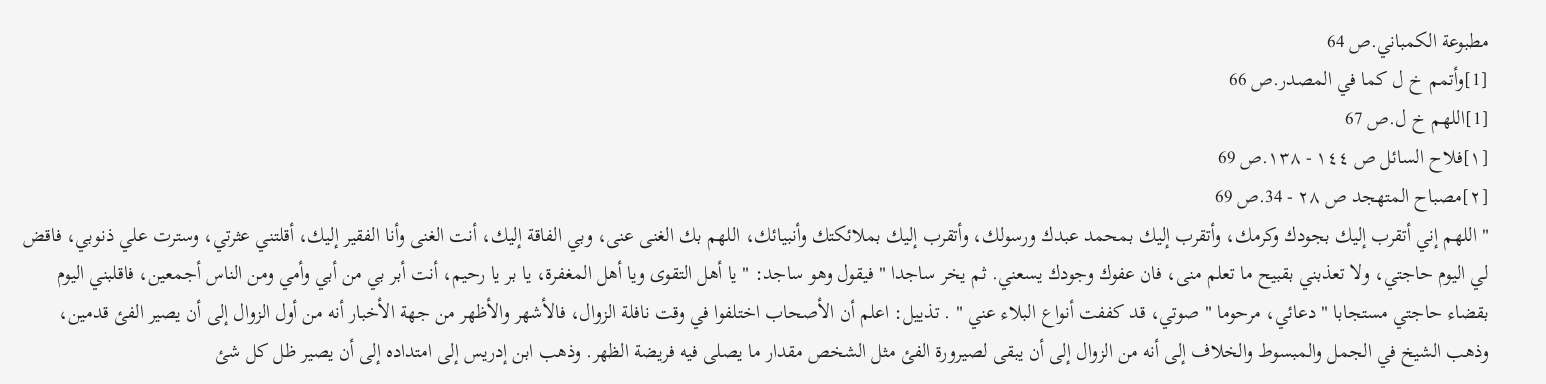مطبوعة الكمباني.ص 64
[1]وأتمم خ ل كما في المصدر.ص 66
[1]اللهم خ ل.ص 67
[١]فلاح السائل ص ١٤٤ - ١٣٨.ص 69
[٢]مصباح المتهجد ص ٢٨ - 34.ص 69
" اللهم إني أتقرب إليك بجودك وكرمك، وأتقرب إليك بمحمد عبدك ورسولك، وأتقرب إليك بملائكتك وأنبيائك، اللهم بك الغنى عنى، وبي الفاقة إليك، أنت الغنى وأنا الفقير إليك، أقلتني عثرتي، وسترت علي ذنوبي، فاقض لي اليوم حاجتي، ولا تعذبني بقبيح ما تعلم منى، فان عفوك وجودك يسعني. ثم يخر ساجدا " فيقول وهو ساجد: " يا أهل التقوى ويا أهل المغفرة، يا بر يا رحيم، أنت أبر بي من أبي وأمي ومن الناس أجمعين، فاقلبني اليوم بقضاء حاجتي مستجابا " دعائي، مرحوما " صوتي، قد كففت أنواع البلاء عني " . تذييل: اعلم أن الأصحاب اختلفوا في وقت نافلة الزوال، فالأشهر والأظهر من جهة الأخبار أنه من أول الزوال إلى أن يصير الفئ قدمين، وذهب الشيخ في الجمل والمبسوط والخلاف إلى أنه من الزوال إلى أن يبقى لصيرورة الفئ مثل الشخص مقدار ما يصلى فيه فريضة الظهر. وذهب ابن إدريس إلى امتداده إلى أن يصير ظل كل شئ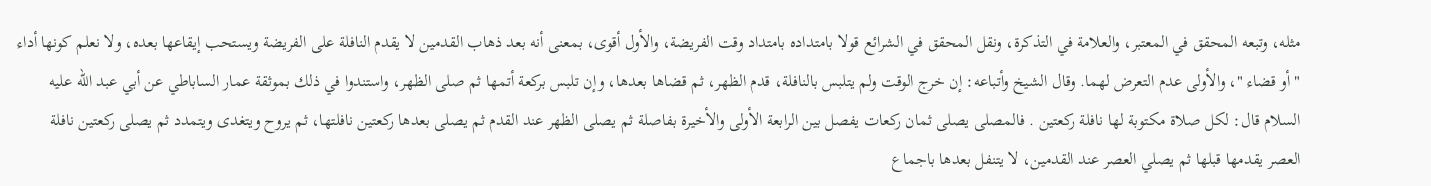مثله، وتبعه المحقق في المعتبر، والعلامة في التذكرة، ونقل المحقق في الشرائع قولا بامتداده بامتداد وقت الفريضة، والأول أقوى، بمعنى أنه بعد ذهاب القدمين لا يقدم النافلة على الفريضة ويستحب إيقاعها بعده، ولا نعلم كونها أداء " أو قضاء "، والأولى عدم التعرض لهما. وقال الشيخ وأتباعه: إن خرج الوقت ولم يتلبس بالنافلة، قدم الظهر، ثم قضاها بعدها، وإن تلبس بركعة أتمها ثم صلى الظهر، واستندوا في ذلك بموثقة عمار الساباطي عن أبي عبد الله عليه السلام قال: لكل صلاة مكتوبة لها نافلة ركعتين . فالمصلى يصلى ثمان ركعات يفصل بين الرابعة الأولى والأخيرة بفاصلة ثم يصلى الظهر عند القدم ثم يصلى بعدها ركعتين نافلتها، ثم يروح ويتغدى ويتمدد ثم يصلى ركعتين نافلة العصر يقدمها قبلها ثم يصلي العصر عند القدمين، لا يتنفل بعدها باجماع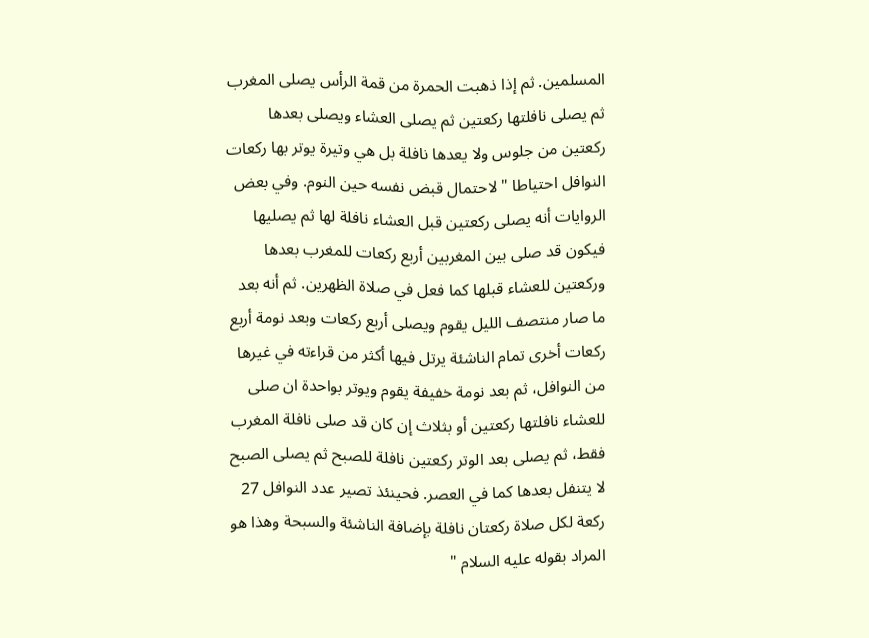المسلمين. ثم إذا ذهبت الحمرة من قمة الرأس يصلى المغرب ثم يصلى نافلتها ركعتين ثم يصلى العشاء ويصلى بعدها ركعتين من جلوس ولا يعدها نافلة بل هي وتيرة يوتر بها ركعات النوافل احتياطا " لاحتمال قبض نفسه حين النوم. وفي بعض الروايات أنه يصلى ركعتين قبل العشاء نافلة لها ثم يصليها فيكون قد صلى بين المغربين أربع ركعات للمغرب بعدها وركعتين للعشاء قبلها كما فعل في صلاة الظهرين. ثم أنه بعد ما صار منتصف الليل يقوم ويصلى أربع ركعات وبعد نومة أربع ركعات أخرى تمام الناشئة يرتل فيها أكثر من قراءته في غيرها من النوافل، ثم بعد نومة خفيفة يقوم ويوتر بواحدة ان صلى للعشاء نافلتها ركعتين أو بثلاث إن كان قد صلى نافلة المغرب فقط، ثم يصلى بعد الوتر ركعتين نافلة للصبح ثم يصلى الصبح لا يتنفل بعدها كما في العصر. فحينئذ تصير عدد النوافل 27 ركعة لكل صلاة ركعتان نافلة بإضافة الناشئة والسبحة وهذا هو المراد بقوله عليه السلام "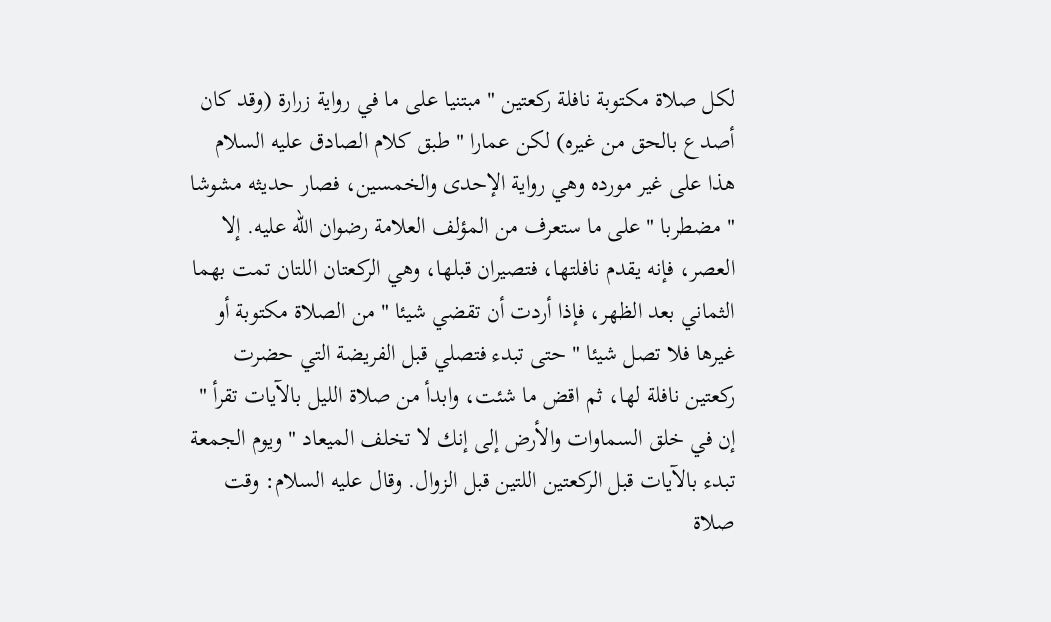لكل صلاة مكتوبة نافلة ركعتين " مبتنيا على ما في رواية زرارة (وقد كان أصدع بالحق من غيره) لكن عمارا " طبق كلام الصادق عليه السلام هذا على غير مورده وهي رواية الإحدى والخمسين، فصار حديثه مشوشا " مضطربا " على ما ستعرف من المؤلف العلامة رضوان الله عليه. إلا العصر، فإنه يقدم نافلتها، فتصيران قبلها، وهي الركعتان اللتان تمت بهما الثماني بعد الظهر، فإذا أردت أن تقضي شيئا " من الصلاة مكتوبة أو غيرها فلا تصل شيئا " حتى تبدء فتصلي قبل الفريضة التي حضرت ركعتين نافلة لها، ثم اقض ما شئت، وابدأ من صلاة الليل بالآيات تقرأ " إن في خلق السماوات والأرض إلى إنك لا تخلف الميعاد " ويوم الجمعة تبدء بالآيات قبل الركعتين اللتين قبل الزوال. وقال عليه السلام: وقت صلاة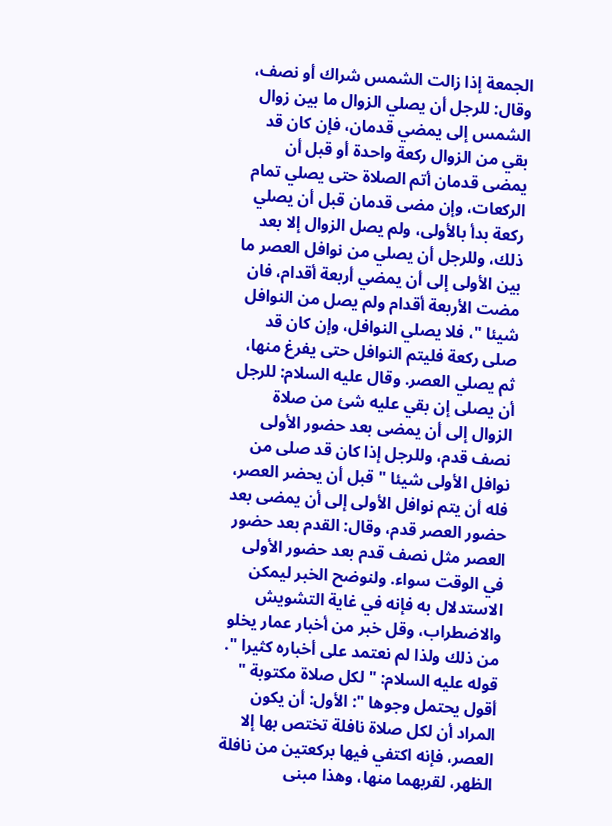الجمعة إذا زالت الشمس شراك أو نصف، وقال: للرجل أن يصلي الزوال ما بين زوال الشمس إلى يمضي قدمان، فإن كان قد بقي من الزوال ركعة واحدة أو قبل أن يمضى قدمان أتم الصلاة حتى يصلي تمام الركعات، وإن مضى قدمان قبل أن يصلي ركعة بدأ بالأولى، ولم يصل الزوال إلا بعد ذلك، وللرجل أن يصلي من نوافل العصر ما بين الأولى إلى أن يمضي أربعة أقدام، فان مضت الأربعة أقدام ولم يصل من النوافل شيئا "، فلا يصلي النوافل، وإن كان قد صلى ركعة فليتم النوافل حتى يفرغ منها، ثم يصلي العصر. وقال عليه السلام: للرجل أن يصلى إن بقي عليه شئ من صلاة الزوال إلى أن يمضى بعد حضور الأولى نصف قدم، وللرجل إذا كان قد صلى من نوافل الأولى شيئا " قبل أن يحضر العصر، فله أن يتم نوافل الأولى إلى أن يمضى بعد حضور العصر قدم، وقال: القدم بعد حضور العصر مثل نصف قدم بعد حضور الأولى في الوقت سواء. ولنوضح الخبر ليمكن الاستدلال به فإنه في غاية التشويش والاضطراب، وقل خبر من أخبار عمار يخلو من ذلك ولذا لم نعتمد على أخباره كثيرا ". قوله عليه السلام: " لكل صلاة مكتوبة " أقول يحتمل وجوها ": الأول: أن يكون المراد أن لكل صلاة نافلة تختص بها إلا العصر، فإنه اكتفي فيها بركعتين من نافلة الظهر، لقربهما منها، وهذا مبنى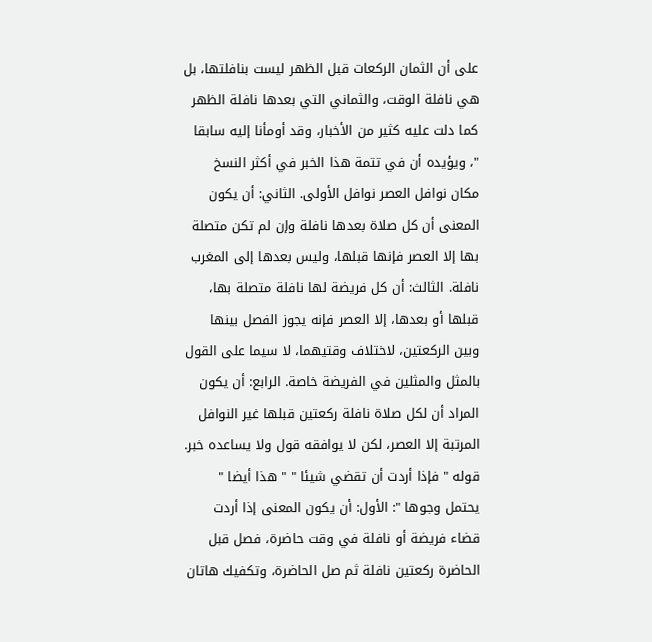على أن الثمان الركعات قبل الظهر ليست بنافلتها، بل هي نافلة الوقت، والثماني التي بعدها نافلة الظهر كما دلت عليه كثير من الأخبار، وقد أومأنا إليه سابقا "، ويؤيده أن في تتمة هذا الخبر في أكثر النسخ مكان نوافل العصر نوافل الأولى. الثاني: أن يكون المعنى أن كل صلاة بعدها نافلة وإن لم تكن متصلة بها إلا العصر فإنها قبلها، وليس بعدها إلى المغرب نافلة. الثالث: أن كل فريضة لها نافلة متصلة بها، قبلها أو بعدها، إلا العصر فإنه يجوز الفصل بينها وبين الركعتين، لاختلاف وقتيهما، لا سيما على القول بالمثل والمثلين في الفريضة خاصة. الرابع: أن يكون المراد أن لكل صلاة نافلة ركعتين قبلها غير النوافل المرتبة إلا العصر، لكن لا يوافقه قول ولا يساعده خبر. قوله " فإذا أردت أن تقضي شيئا " " هذا أيضا " يحتمل وجوها ": الأول: أن يكون المعنى إذا أردت قضاء فريضة أو نافلة في وقت حاضرة، فصل قبل الحاضرة ركعتين نافلة ثم صل الحاضرة، وتكفيك هاتان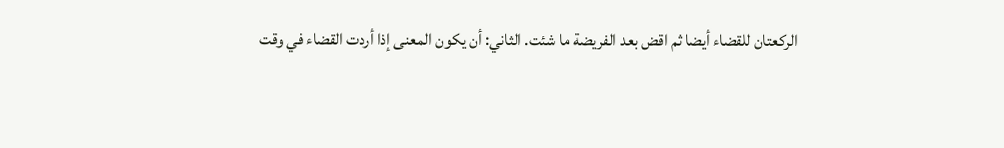الركعتان للقضاء أيضا ثم اقض بعد الفريضة ما شئت. الثاني: أن يكون المعنى إذا أردت القضاء في وقت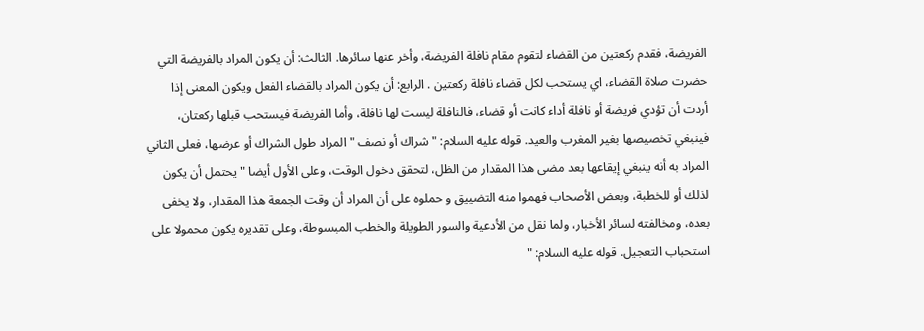الفريضة، فقدم ركعتين من القضاء لتقوم مقام نافلة الفريضة، وأخر عنها سائرها. الثالث: أن يكون المراد بالفريضة التي حضرت صلاة القضاء، اي يستحب لكل قضاء نافلة ركعتين . الرابع: أن يكون المراد بالقضاء الفعل ويكون المعنى إذا أردت أن تؤدي فريضة أو نافلة أداء كانت أو قضاء، فالنافلة ليست لها نافلة، وأما الفريضة فيستحب قبلها ركعتان، فينبغي تخصيصها بغير المغرب والعيد. قوله عليه السلام: " شراك أو نصف " المراد طول الشراك أو عرضها، فعلى الثاني المراد به أنه ينبغي إيقاعها بعد مضى هذا المقدار من الظل، لتحقق دخول الوقت، وعلى الأول أيضا " يحتمل أن يكون لذلك أو للخطبة، وبعض الأصحاب فهموا منه التضييق و حملوه على أن المراد أن وقت الجمعة هذا المقدار، ولا يخفى بعده، ومخالفته لسائر الأخبار، ولما نقل من الأدعية والسور الطويلة والخطب المبسوطة، وعلى تقديره يكون محمولا على استحباب التعجيل. قوله عليه السلام: "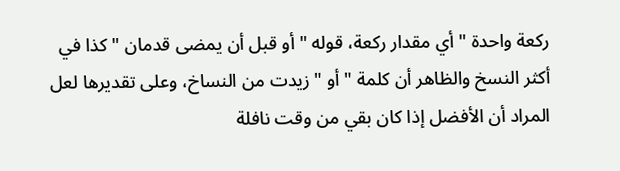ركعة واحدة " أي مقدار ركعة، قوله " أو قبل أن يمضى قدمان " كذا في أكثر النسخ والظاهر أن كلمة " أو " زيدت من النساخ، وعلى تقديرها لعل المراد أن الأفضل إذا كان بقي من وقت نافلة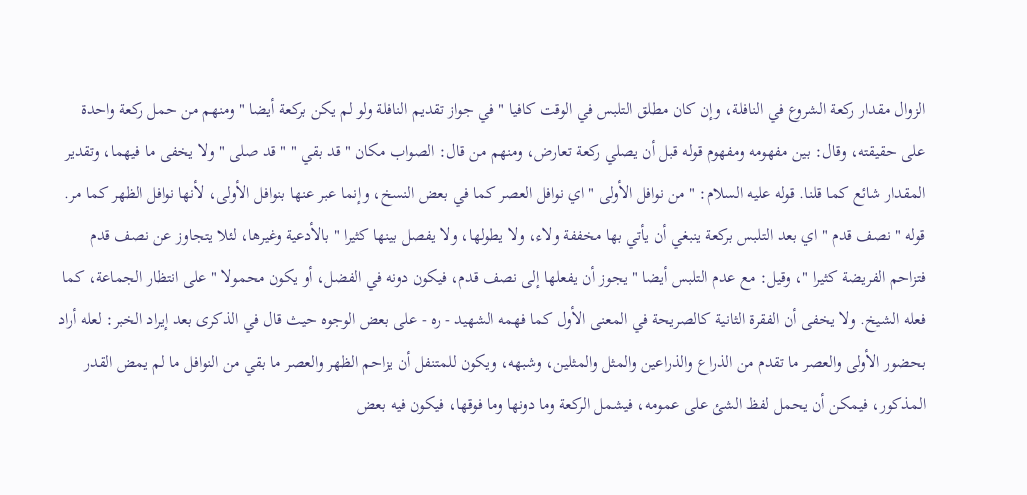الزوال مقدار ركعة الشروع في النافلة، وإن كان مطلق التلبس في الوقت كافيا " في جواز تقديم النافلة ولو لم يكن بركعة أيضا " ومنهم من حمل ركعة واحدة على حقيقته، وقال: بين مفهومه ومفهوم قوله قبل أن يصلي ركعة تعارض، ومنهم من قال: الصواب مكان " قد بقي " " قد صلى " ولا يخفى ما فيهما، وتقدير المقدار شائع كما قلنا. قوله عليه السلام: " من نوافل الأولى " اي نوافل العصر كما في بعض النسخ، وإنما عبر عنها بنوافل الأولى، لأنها نوافل الظهر كما مر. قوله " نصف قدم " اي بعد التلبس بركعة ينبغي أن يأتي بها مخففة ولاء، ولا يطولها، ولا يفصل بينها كثيرا " بالأدعية وغيرها، لئلا يتجاوز عن نصف قدم فتزاحم الفريضة كثيرا "، وقيل: مع عدم التلبس أيضا " يجوز أن يفعلها إلى نصف قدم، فيكون دونه في الفضل، أو يكون محمولا " على انتظار الجماعة، كما فعله الشيخ. ولا يخفى أن الفقرة الثانية كالصريحة في المعنى الأول كما فهمه الشهيد - ره - على بعض الوجوه حيث قال في الذكرى بعد إيراد الخبر: لعله أراد بحضور الأولى والعصر ما تقدم من الذراع والذراعين والمثل والمثلين، وشبهه، ويكون للمتنفل أن يزاحم الظهر والعصر ما بقي من النوافل ما لم يمض القدر المذكور، فيمكن أن يحمل لفظ الشئ على عمومه، فيشمل الركعة وما دونها وما فوقها، فيكون فيه بعض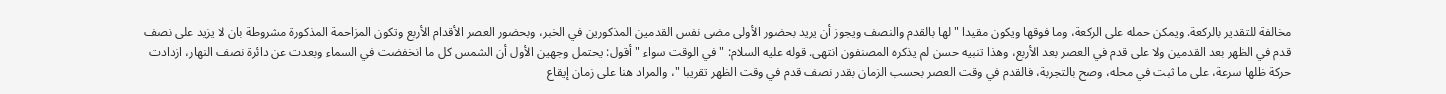مخالفة للتقدير بالركعة. ويمكن حمله على الركعة، وما فوقها ويكون مقيدا " لها بالقدم والنصف ويجوز أن يريد بحضور الأولى مضى نفس القدمين المذكورين في الخبر، وبحضور العصر الأقدام الأربع وتكون المزاحمة المذكورة مشروطة بان لا يزيد على نصف قدم في الظهر بعد القدمين ولا على قدم في العصر بعد الأربع، وهذا تنبيه حسن لم يذكره المصنفون انتهى. قوله عليه السلام: " في الوقت سواء " أقول: يحتمل وجهين الأول أن الشمس كل ما انخفضت في السماء وبعدت عن دائرة نصف النهار، ازدادت حركة ظلها سرعة، على ما ثبت في محله، وصح بالتجربة، فالقدم في وقت العصر بحسب الزمان بقدر نصف قدم في وقت الظهر تقريبا "، والمراد هنا على زمان إيقاع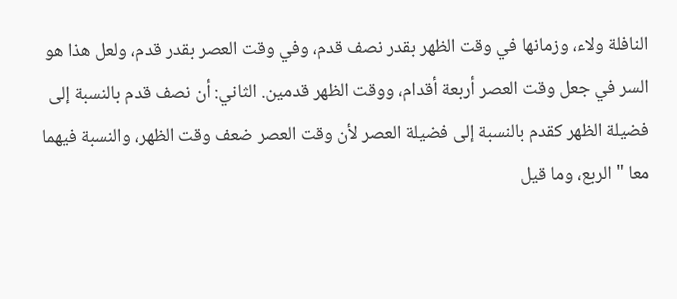النافلة ولاء، وزمانها في وقت الظهر بقدر نصف قدم، وفي وقت العصر بقدر قدم، ولعل هذا هو السر في جعل وقت العصر أربعة أقدام، ووقت الظهر قدمين. الثاني: أن نصف قدم بالنسبة إلى فضيلة الظهر كقدم بالنسبة إلى فضيلة العصر لأن وقت العصر ضعف وقت الظهر، والنسبة فيهما معا " الربع، وما قيل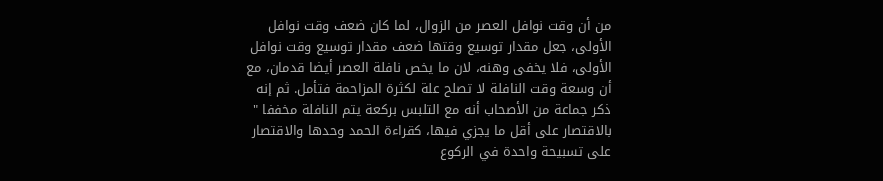من أن وقت نوافل العصر من الزوال، لما كان ضعف وقت نوافل الأولى، جعل مقدار توسيع وقتها ضعف مقدار توسيع وقت نوافل الأولى، فلا يخفى وهنه، لان ما يخص نافلة العصر أيضا قدمان، مع أن وسعة وقت النافلة لا تصلح علة لكثرة المزاحمة فتأمل. ثم إنه ذكر جماعة من الأصحاب أنه مع التلبس بركعة يتم النافلة مخففا " بالاقتصار على أقل ما يجزي فيها، كقراءة الحمد وحدها والاقتصار على تسبيحة واحدة في الركوع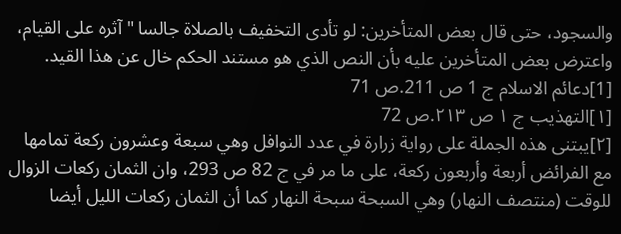والسجود، حتى قال بعض المتأخرين: لو تأدى التخفيف بالصلاة جالسا " آثره على القيام، واعترض بعض المتأخرين عليه بأن النص الذي هو مستند الحكم خال عن هذا القيد.
[1]دعائم الاسلام ج 1 ص 211.ص 71
[١]التهذيب ج ١ ص ٢١٣.ص 72
[٢]يبتنى هذه الجملة على رواية زرارة في عدد النوافل وهي سبعة وعشرون ركعة تمامها مع الفرائض أربعة وأربعون ركعة، على ما مر في ج 82 ص 293، وان الثمان ركعات الزوال للوقت (منتصف النهار) وهي السبحة سبحة النهار كما أن الثمان ركعات الليل أيضا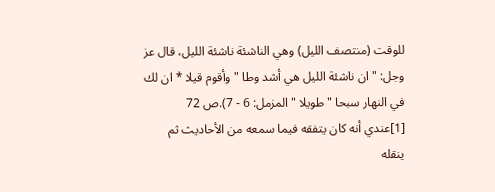للوقت (منتصف الليل) وهي الناشئة ناشئة الليل، قال عز وجل: " ان ناشئة الليل هي أشد وطا " وأقوم قيلا * ان لك في النهار سبحا " طويلا " المزمل: 6 - 7).ص 72
[1]عندي أنه كان يتفقه فيما سمعه من الأحاديث ثم ينقله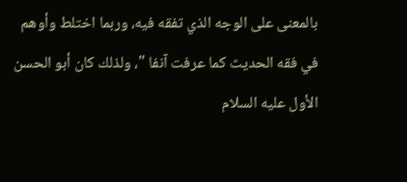بالمعنى على الوجه الذي تفقه فيه، وربما اختلط وأوهم في فقه الحديث كما عرفت آنفا "، ولذلك كان أبو الحسن الأول عليه السلام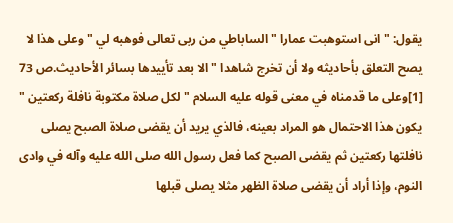يقول: " انى استوهبت عمارا " الساباطي من ربى تعالى فوهبه لي " وعلى هذا لا يصح التعلق بأحاديثه ولا أن تخرج شاهدا " الا بعد تأييدها بسائر الأحاديث.ص 73
[1]وعلى ما قدمناه في معنى قوله عليه السلام " لكل صلاة مكتوبة نافلة ركعتين " يكون هذا الاحتمال هو المراد بعينه، فالذي يريد أن يقضى صلاة الصبح يصلى نافلتها ركعتين ثم يقضى الصبح كما فعل رسول الله صلى الله عليه وآله في وادى النوم، وإذا أراد أن يقضى صلاة الظهر مثلا يصلى قبلها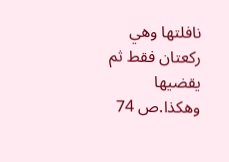نافلتها وهي ركعتان فقط ثم يقضيها وهكذا.ص 74